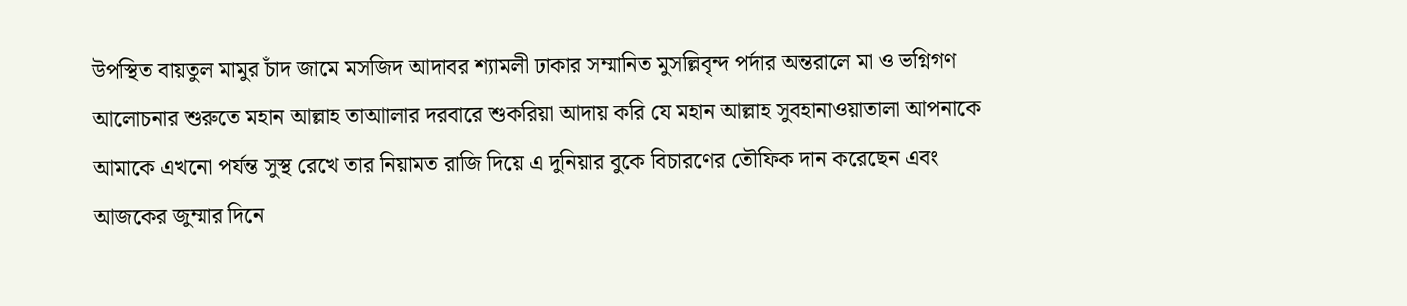উপস্থিত বায়তুল মামুর চাঁদ জামে মসজিদ আদাবর শ্যামলী ঢাকার সম্মানিত মুসল্লিবৃন্দ পর্দার অন্তরালে মা ও ভগ্নিগণ আলোচনার শুরুতে মহান আল্লাহ তাআালার দরবারে শুকরিয়া আদায় করি যে মহান আল্লাহ সুবহানাওয়াতালা আপনাকে আমাকে এখনো পর্যন্ত সুস্থ রেখে তার নিয়ামত রাজি দিয়ে এ দুনিয়ার বুকে বিচারণের তৌফিক দান করেছেন এবং আজকের জুম্মার দিনে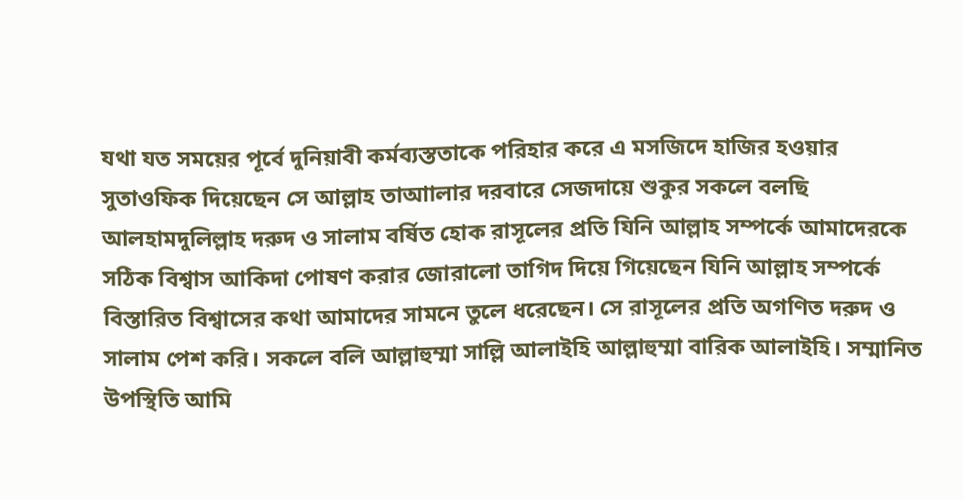যথা যত সময়ের পূর্বে দুনিয়াবী কর্মব্যস্ততাকে পরিহার করে এ মসজিদে হাজির হওয়ার সুতাওফিক দিয়েছেন সে আল্লাহ তাআালার দরবারে সেজদায়ে শুকুর সকলে বলছি আলহামদুলিল্লাহ দরুদ ও সালাম বর্ষিত হোক রাসূলের প্রতি যিনি আল্লাহ সম্পর্কে আমাদেরকে সঠিক বিশ্বাস আকিদা পোষণ করার জোরালো তাগিদ দিয়ে গিয়েছেন যিনি আল্লাহ সম্পর্কে বিস্তারিত বিশ্বাসের কথা আমাদের সামনে তুলে ধরেছেন। সে রাসূলের প্রতি অগণিত দরুদ ও সালাম পেশ করি। সকলে বলি আল্লাহুম্মা সাল্লি আলাইহি আল্লাহুম্মা বারিক আলাইহি। সম্মানিত উপস্থিতি আমি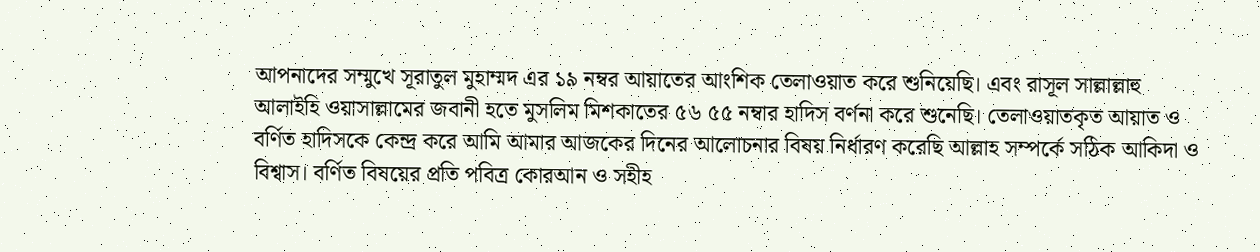আপনাদের সম্মুখে সূরাতুল মুহাম্মদ এর ১৯ নম্বর আয়াতের আংশিক তেলাওয়াত করে শুনিয়েছি। এবং রাসূল সাল্লাল্লাহু আলাইহি ওয়াসাল্লামের জবানী হতে মুসলিম মিশকাতের ৫৬ ৫৫ নম্বার হাদিস বর্ণনা করে শুনেছি। তেলাওয়াতকৃত আয়াত ও বর্ণিত হাদিসকে কেন্দ্র করে আমি আমার আজকের দিনের আলোচনার বিষয় নির্ধারণ করেছি আল্লাহ সম্পর্কে সঠিক আকিদা ও বিশ্বাস। বর্ণিত বিষয়ের প্রতি পবিত্র কোরআন ও সহীহ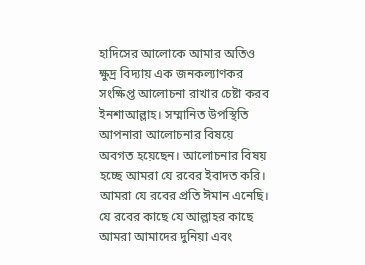হাদিসের আলোকে আমার অতিও ক্ষুদ্র বিদ্যায় এক জনকল্যাণকর সংক্ষিপ্ত আলোচনা রাখার চেষ্টা করব ইনশাআল্লাহ। সম্মানিত উপস্থিতি আপনারা আলোচনার বিষয়ে অবগত হয়েছেন। আলোচনার বিষয় হচ্ছে আমরা যে রবের ইবাদত করি। আমরা যে রবের প্রতি ঈমান এনেছি। যে রবের কাছে যে আল্লাহর কাছে আমরা আমাদের দুনিয়া এবং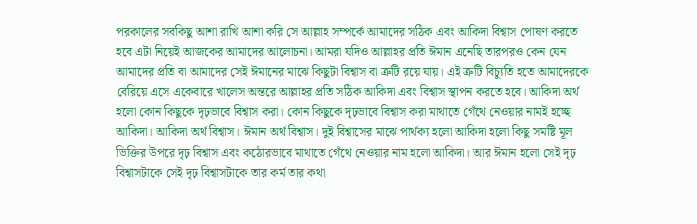পরকালের সবকিছু আশা রাখি আশা করি সে আল্লাহ সম্পর্কে আমাদের সঠিক এবং আকিদা বিশ্বাস পোষণ করতে হবে এটা নিয়েই আজকের আমাদের আলোচনা। আমরা যদিও আল্লাহর প্রতি ঈমান এনেছি তারপরও কেন যেন আমাদের প্রতি বা আমাদের সেই ঈমানের মাঝে কিছুটা বিশ্বাস বা ত্রুটি রয়ে যায়। এই ত্রুটি বিচ্যুতি হতে আমাদেরকে বেরিয়ে এসে একেবারে খালেস অন্তরে আল্লাহর প্রতি সঠিক আকিদা এবং বিশ্বাস স্থাপন করতে হবে। আকিদা অর্থ হলো কোন কিছুকে দৃঢ়ভাবে বিশ্বাস করা। কোন কিছুকে দৃঢ়ভাবে বিশ্বাস করা মাথাতে গেঁথে নেওয়ার নামই হচ্ছে আকিদা। আকিদা অর্থ বিশ্বাস। ঈমান অর্থ বিশ্বাস। দুই বিশ্বাসের মাঝে পার্থক্য হলো আকিদা হলো কিছু সমষ্টি মূল ভিক্তির উপরে দৃঢ় বিশ্বাস এবং কঠোরভাবে মাথাতে গেঁথে নেওয়ার নাম হলো আকিদা। আর ঈমান হলো সেই দৃঢ় বিশ্বাসটাকে সেই দৃঢ় বিশ্বাসটাকে তার কর্ম তার কথা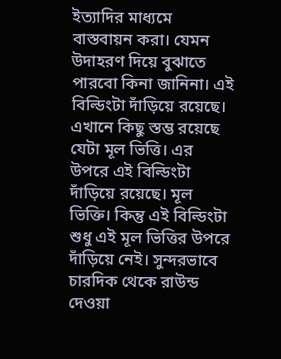ইত্যাদির মাধ্যমে বাস্তবায়ন করা। যেমন উদাহরণ দিয়ে বুঝাতে পারবো কিনা জানিনা। এই বিল্ডিংটা দাঁড়িয়ে রয়েছে। এখানে কিছু স্তম্ভ রয়েছে যেটা মূল ভিত্তি। এর উপরে এই বিল্ডিংটা দাঁড়িয়ে রয়েছে। মূল ভিক্তি। কিন্তু এই বিল্ডিংটা শুধু এই মূল ভিত্তির উপরে দাঁড়িয়ে নেই। সুন্দরভাবে চারদিক থেকে রাউন্ড দেওয়া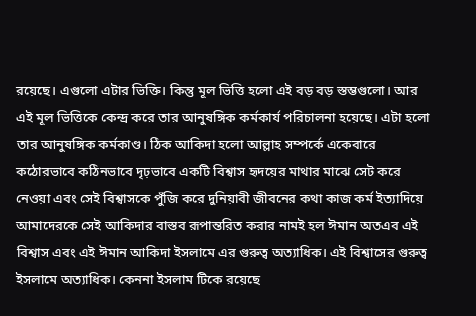রয়েছে। এগুলো এটার ভিক্তি। কিন্তু মূল ভিত্তি হলো এই বড় বড় স্তম্ভগুলো। আর এই মূল ভিত্তিকে কেন্দ্র করে তার আনুষঙ্গিক কর্মকার্য পরিচালনা হয়েছে। এটা হলো তার আনুষঙ্গিক কর্মকাণ্ড। ঠিক আকিদা হলো আল্লাহ সম্পর্কে একেবারে কঠোরভাবে কঠিনভাবে দৃঢ়ভাবে একটি বিশ্বাস হৃদয়ের মাথার মাঝে সেট করে নেওয়া এবং সেই বিশ্বাসকে পুঁজি করে দুনিয়াবী জীবনের কথা কাজ কর্ম ইত্যাদিয়ে আমাদেরকে সেই আকিদার বাস্তব রূপান্তরিত করার নামই হল ঈমান অতএব এই বিশ্বাস এবং এই ঈমান আকিদা ইসলামে এর গুরুত্ব অত্যাধিক। এই বিশ্বাসের গুরুত্ব ইসলামে অত্যাধিক। কেননা ইসলাম টিকে রয়েছে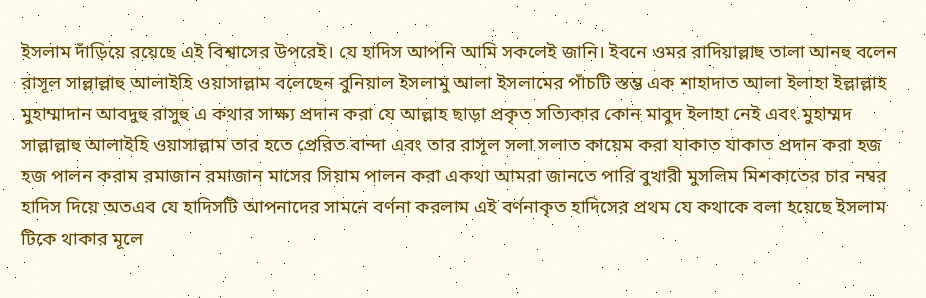ইসলাম দাঁড়িয়ে রয়েছে এই বিশ্বাসের উপরেই। যে হাদিস আপনি আমি সকলেই জানি। ইবনে ওমর রাদিয়াল্লাহু তালা আনহু বলেন রাসূল সাল্লাল্লাহু আলাইহি ওয়াসাল্লাম বলেছেন বুনিয়াল ইসলামু আলা ইসলামের পাঁচটি স্তম্ভ এক শাহাদাত আলা ইলাহা ইল্লাল্লাহ মুহাম্মাদান আবদুহু রাসুহু এ কথার সাক্ষ্য প্রদান করা যে আল্লাহ ছাড়া প্রকৃত সত্যিকার কোন মাবুদ ইলাহা নেই এবং মুহাম্মদ সাল্লাল্লাহু আলাইহি ওয়াসাল্লাম তার হতে প্রেরিত বান্দা এবং তার রাসূল সলা সলাত কায়েম করা যাকাত যাকাত প্রদান করা হজ হজ পালন করাম রমাজান রমাজান মাসের সিয়াম পালন করা একথা আমরা জানতে পারি বুখারী মুসলিম মিশকাতের চার নম্বর হাদিস দিয়ে অতএব যে হাদিসটি আপনাদের সামনে বর্ণনা করলাম এই বর্ণনাকৃত হাদিসের প্রথম যে কথাকে বলা হয়েছে ইসলাম টিকে থাকার মূলে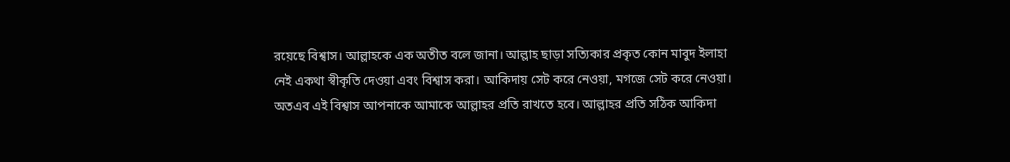রয়েছে বিশ্বাস। আল্লাহকে এক অতীত বলে জানা। আল্লাহ ছাড়া সত্যিকার প্রকৃত কোন মাবুদ ইলাহা নেই একথা স্বীকৃতি দেওয়া এবং বিশ্বাস করা। আকিদায় সেট করে নেওয়া, মগজে সেট করে নেওয়া। অতএব এই বিশ্বাস আপনাকে আমাকে আল্লাহর প্রতি রাখতে হবে। আল্লাহর প্রতি সঠিক আকিদা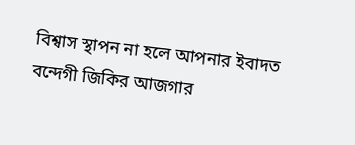বিশ্বাস স্থাপন না হলে আপনার ইবাদত বন্দেগী জিকির আজগার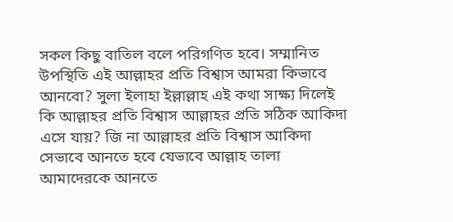সকল কিছু বাতিল বলে পরিগণিত হবে। সম্মানিত উপস্থিতি এই আল্লাহর প্রতি বিশ্বাস আমরা কিভাবে আনবো? সুলা ইলাহা ইল্লাল্লাহ এই কথা সাক্ষ্য দিলেই কি আল্লাহর প্রতি বিশ্বাস আল্লাহর প্রতি সঠিক আকিদা এসে যায়? জি না আল্লাহর প্রতি বিশ্বাস আকিদা সেভাবে আনতে হবে যেভাবে আল্লাহ তালা আমাদেরকে আনতে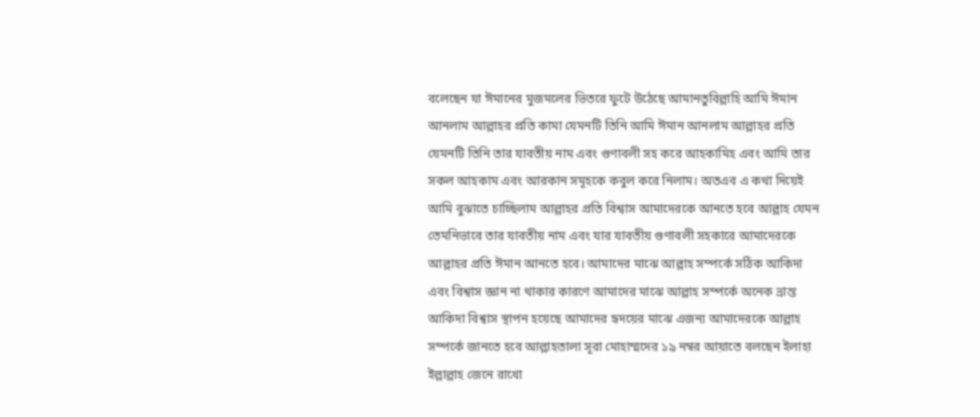বলেছেন যা ঈমানের মুজমলের ভিতরে ফুটে উঠেছে আমানতুবিল্লাহি আমি ঈমান আনলাম আল্লাহর প্রতি কামা যেমনটি তিনি আমি ঈমান আনলাম আল্লাহর প্রতি যেমনটি তিনি তার যাবতীয় নাম এবং গুণাবলী সহ করে আহকামিহ এবং আমি তার সকল আহকাম এবং আরকান সমূহকে কবুল করে নিলাম। অতএব এ কথা দিয়েই আমি বুঝাতে চাচ্ছিলাম আল্লাহর প্রতি বিশ্বাস আমাদেরকে আনতে হবে আল্লাহ যেমন তেমনিভাবে তার যাবতীয় নাম এবং যার যাবতীয় গুণাবলী সহকারে আমাদেরকে আল্লাহর প্রতি ঈমান আনতে হবে। আমাদের মাঝে আল্লাহ সম্পর্কে সঠিক আকিদা এবং বিশ্বাস জ্ঞান না থাকার কারণে আমাদের মাঝে আল্লাহ সম্পর্কে অনেক ভ্রান্ত আকিদা বিশ্বাস স্থাপন হয়েছে আমাদের হৃদয়ের মাঝে এজন্য আমাদেরকে আল্লাহ সম্পর্কে জানতে হবে আল্লাহতালা সূরা মোহাম্মদের ১৯ নম্বর আয়াতে বলছেন ইলাহা ইল্লাল্লাহ জেনে রাখো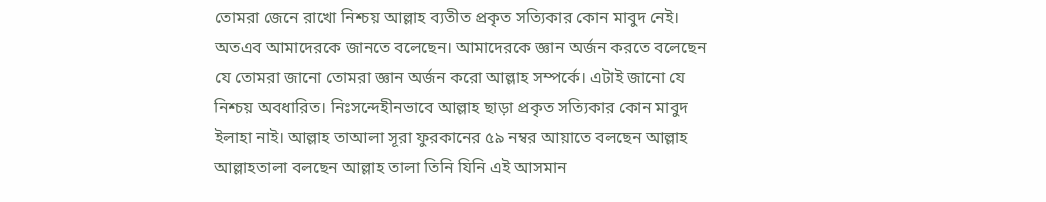তোমরা জেনে রাখো নিশ্চয় আল্লাহ ব্যতীত প্রকৃত সত্যিকার কোন মাবুদ নেই। অতএব আমাদেরকে জানতে বলেছেন। আমাদেরকে জ্ঞান অর্জন করতে বলেছেন যে তোমরা জানো তোমরা জ্ঞান অর্জন করো আল্লাহ সম্পর্কে। এটাই জানো যে নিশ্চয় অবধারিত। নিঃসন্দেহীনভাবে আল্লাহ ছাড়া প্রকৃত সত্যিকার কোন মাবুদ ইলাহা নাই। আল্লাহ তাআলা সূরা ফুরকানের ৫৯ নম্বর আয়াতে বলছেন আল্লাহ আল্লাহতালা বলছেন আল্লাহ তালা তিনি যিনি এই আসমান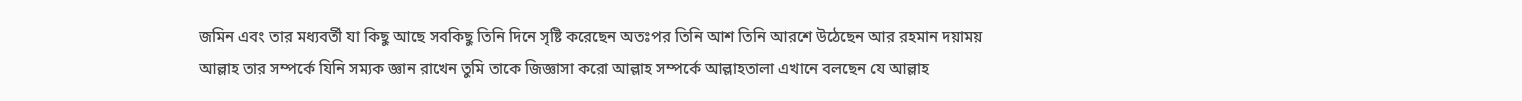জমিন এবং তার মধ্যবর্তী যা কিছু আছে সবকিছু তিনি দিনে সৃষ্টি করেছেন অতঃপর তিনি আশ তিনি আরশে উঠেছেন আর রহমান দয়াময় আল্লাহ তার সম্পর্কে যিনি সম্যক জ্ঞান রাখেন তুমি তাকে জিজ্ঞাসা করো আল্লাহ সম্পর্কে আল্লাহতালা এখানে বলছেন যে আল্লাহ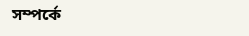সম্পর্কে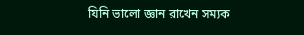যিনি ভালো জ্ঞান রাখেন সম্যক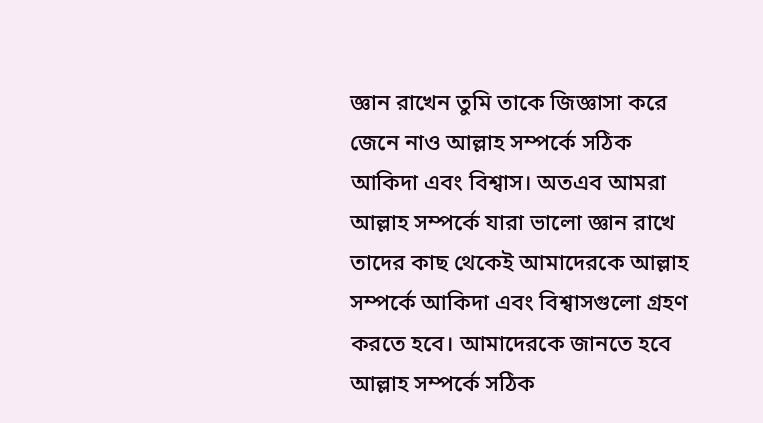জ্ঞান রাখেন তুমি তাকে জিজ্ঞাসা করে জেনে নাও আল্লাহ সম্পর্কে সঠিক আকিদা এবং বিশ্বাস। অতএব আমরা আল্লাহ সম্পর্কে যারা ভালো জ্ঞান রাখে তাদের কাছ থেকেই আমাদেরকে আল্লাহ সম্পর্কে আকিদা এবং বিশ্বাসগুলো গ্রহণ করতে হবে। আমাদেরকে জানতে হবে আল্লাহ সম্পর্কে সঠিক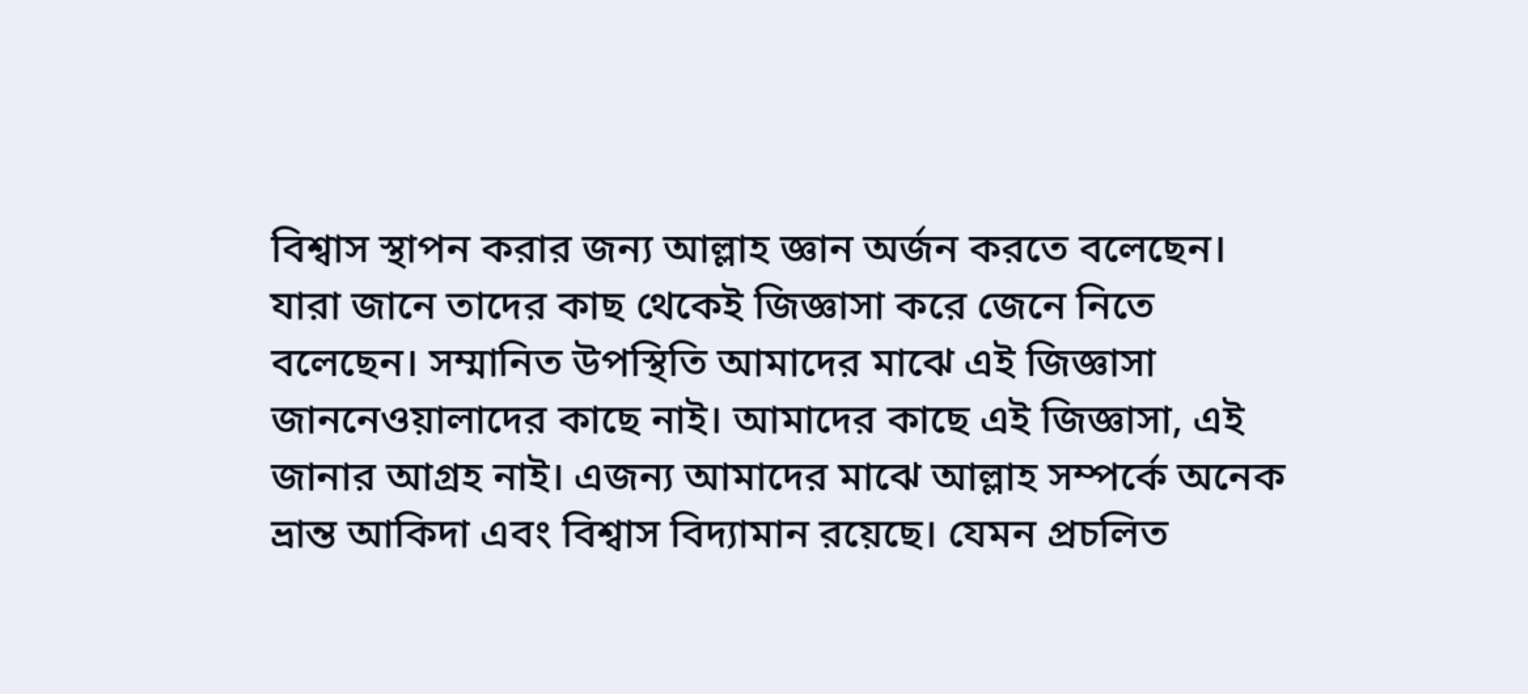বিশ্বাস স্থাপন করার জন্য আল্লাহ জ্ঞান অর্জন করতে বলেছেন। যারা জানে তাদের কাছ থেকেই জিজ্ঞাসা করে জেনে নিতে বলেছেন। সম্মানিত উপস্থিতি আমাদের মাঝে এই জিজ্ঞাসা জাননেওয়ালাদের কাছে নাই। আমাদের কাছে এই জিজ্ঞাসা, এই জানার আগ্রহ নাই। এজন্য আমাদের মাঝে আল্লাহ সম্পর্কে অনেক ভ্রান্ত আকিদা এবং বিশ্বাস বিদ্যামান রয়েছে। যেমন প্রচলিত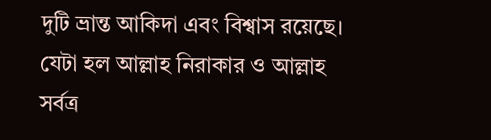দুটি ভ্রান্ত আকিদা এবং বিশ্বাস রয়েছে। যেটা হল আল্লাহ নিরাকার ও আল্লাহ সর্বত্র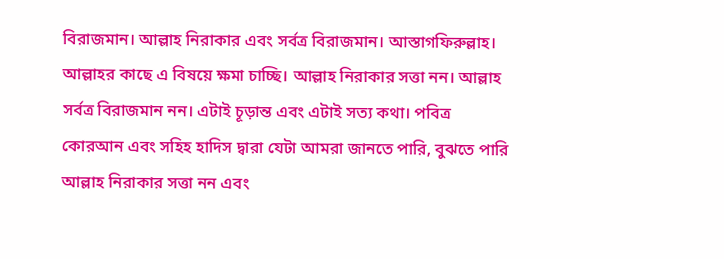বিরাজমান। আল্লাহ নিরাকার এবং সর্বত্র বিরাজমান। আস্তাগফিরুল্লাহ। আল্লাহর কাছে এ বিষয়ে ক্ষমা চাচ্ছি। আল্লাহ নিরাকার সত্তা নন। আল্লাহ সর্বত্র বিরাজমান নন। এটাই চূড়ান্ত এবং এটাই সত্য কথা। পবিত্র কোরআন এবং সহিহ হাদিস দ্বারা যেটা আমরা জানতে পারি, বুঝতে পারি আল্লাহ নিরাকার সত্তা নন এবং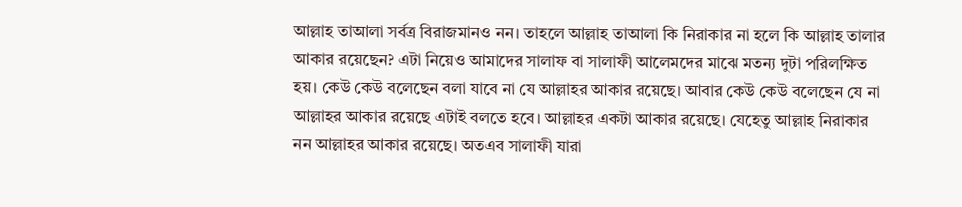আল্লাহ তাআলা সর্বত্র বিরাজমানও নন। তাহলে আল্লাহ তাআলা কি নিরাকার না হলে কি আল্লাহ তালার আকার রয়েছেন? এটা নিয়েও আমাদের সালাফ বা সালাফী আলেমদের মাঝে মতন্য দুটা পরিলক্ষিত হয়। কেউ কেউ বলেছেন বলা যাবে না যে আল্লাহর আকার রয়েছে। আবার কেউ কেউ বলেছেন যে না আল্লাহর আকার রয়েছে এটাই বলতে হবে। আল্লাহর একটা আকার রয়েছে। যেহেতু আল্লাহ নিরাকার নন আল্লাহর আকার রয়েছে। অতএব সালাফী যারা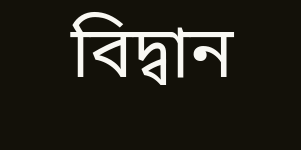বিদ্বান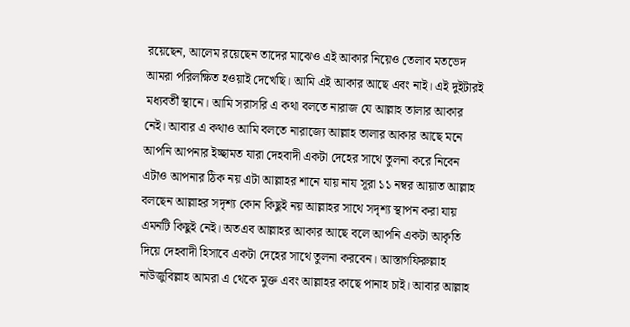রয়েছেন, আলেম রয়েছেন তাদের মাঝেও এই আকার নিয়েও তেলাব মতভেদ আমরা পরিলক্ষিত হওয়াই দেখেছি। আমি এই আকার আছে এবং নাই। এই দুইটারই মধ্যবর্তী স্থানে। আমি সরাসরি এ কথা বলতে নারাজ যে আল্লাহ তালার আকার নেই। আবার এ কথাও আমি বলতে নারাজ্যে আল্লাহ তালার আকার আছে মনে আপনি আপনার ইচ্ছামত যারা দেহবাদী একটা দেহের সাথে তুলনা করে নিবেন এটাও আপনার ঠিক নয় এটা আল্লাহর শানে যায় নায সূরা ১১ নম্বর আয়াত আল্লাহ বলছেন আল্লাহর সদৃশ্য কোন কিছুই নয় আল্লাহর সাথে সদৃশ্য স্থাপন করা যায় এমনটি কিছুই নেই। অতএব আল্লাহর আকার আছে বলে আপনি একটা আকৃতি দিয়ে দেহবাদী হিসাবে একটা দেহের সাথে তুলনা করবেন। আস্তাগফিরুল্লাহ নাউজুবিল্লাহ আমরা এ থেকে মুক্ত এবং আল্লাহর কাছে পানাহ চাই। আবার আল্লাহ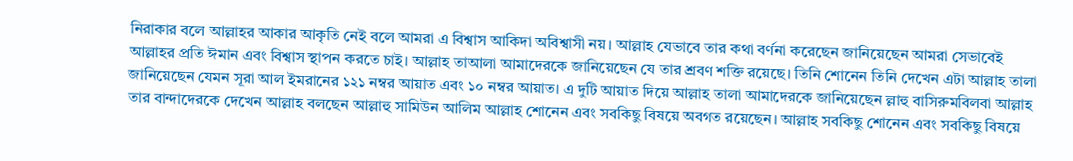নিরাকার বলে আল্লাহর আকার আকৃতি নেই বলে আমরা এ বিশ্বাস আকিদা অবিশ্বাসী নয়। আল্লাহ যেভাবে তার কথা বর্ণনা করেছেন জানিয়েছেন আমরা সেভাবেই আল্লাহর প্রতি ঈমান এবং বিশ্বাস স্থাপন করতে চাই। আল্লাহ তাআলা আমাদেরকে জানিয়েছেন যে তার শ্রবণ শক্তি রয়েছে। তিনি শোনেন তিনি দেখেন এটা আল্লাহ তালা জানিয়েছেন যেমন সূরা আল ইমরানের ১২১ নম্বর আয়াত এবং ১০ নম্বর আয়াত। এ দুটি আয়াত দিয়ে আল্লাহ তালা আমাদেরকে জানিয়েছেন ল্লাহু বাসিরুমবিলবা আল্লাহ তার বান্দাদেরকে দেখেন আল্লাহ বলছেন আল্লাহু সামিউন আলিম আল্লাহ শোনেন এবং সবকিছু বিষয়ে অবগত রয়েছেন। আল্লাহ সবকিছু শোনেন এবং সবকিছু বিষয়ে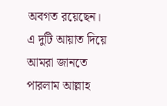অবগত রয়েছেন। এ দুটি আয়াত দিয়ে আমরা জানতে পারলাম আল্লাহ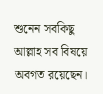শুনেন সবকিছু আল্লাহ সব বিষয়ে অবগত রয়েছেন।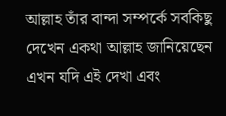আল্লাহ তাঁর বান্দা সম্পর্কে সবকিছু দেখেন একথা আল্লাহ জানিয়েছেন এখন যদি এই দেখা এবং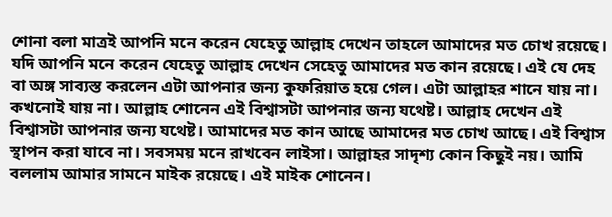শোনা বলা মাত্রই আপনি মনে করেন যেহেতু আল্লাহ দেখেন তাহলে আমাদের মত চোখ রয়েছে। যদি আপনি মনে করেন যেহেতু আল্লাহ দেখেন সেহেতু আমাদের মত কান রয়েছে। এই যে দেহ বা অঙ্গ সাব্যস্ত করলেন এটা আপনার জন্য কুফরিয়াত হয়ে গেল। এটা আল্লাহর শানে যায় না। কখনোই যায় না। আল্লাহ শোনেন এই বিশ্বাসটা আপনার জন্য যথেষ্ট। আল্লাহ দেখেন এই বিশ্বাসটা আপনার জন্য যথেষ্ট। আমাদের মত কান আছে আমাদের মত চোখ আছে। এই বিশ্বাস স্থাপন করা যাবে না। সবসময় মনে রাখবেন লাইসা। আল্লাহর সাদৃশ্য কোন কিছুই নয়। আমি বললাম আমার সামনে মাইক রয়েছে। এই মাইক শোনেন।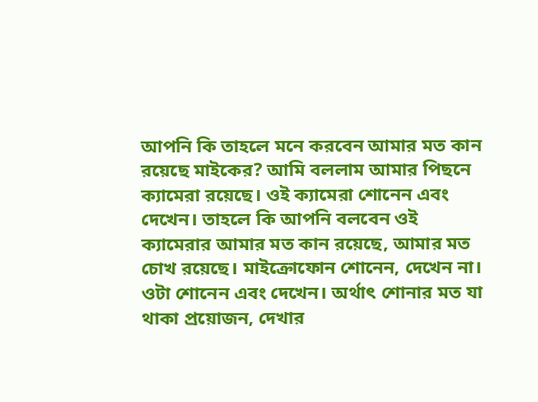আপনি কি তাহলে মনে করবেন আমার মত কান রয়েছে মাইকের? আমি বললাম আমার পিছনে ক্যামেরা রয়েছে। ওই ক্যামেরা শোনেন এবং দেখেন। তাহলে কি আপনি বলবেন ওই ক্যামেরার আমার মত কান রয়েছে, আমার মত চোখ রয়েছে। মাইক্রোফোন শোনেন, দেখেন না। ওটা শোনেন এবং দেখেন। অর্থাৎ শোনার মত যা থাকা প্রয়োজন, দেখার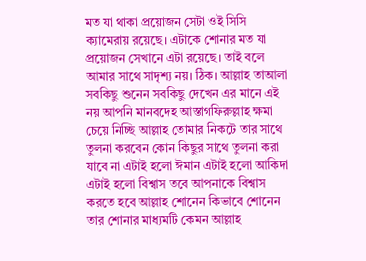মত যা থাকা প্রয়োজন সেটা ওই সিসি ক্যামেরায় রয়েছে। এটাকে শোনার মত যা প্রয়োজন সেখানে এটা রয়েছে। তাই বলে আমার সাথে সাদৃশ্য নয়। ঠিক। আল্লাহ তাআলা সবকিছু শুনেন সবকিছু দেখেন এর মানে এই নয় আপনি মানবদেহ আস্তাগফিরুল্লাহ ক্ষমা চেয়ে নিচ্ছি আল্লাহ তোমার নিকটে তার সাথে তুলনা করবেন কোন কিছুর সাথে তুলনা করা যাবে না এটাই হলো ঈমান এটাই হলো আকিদা এটাই হলো বিশ্বাস তবে আপনাকে বিশ্বাস করতে হবে আল্লাহ শোনেন কিভাবে শোনেন তার শোনার মাধ্যমটি কেমন আল্লাহ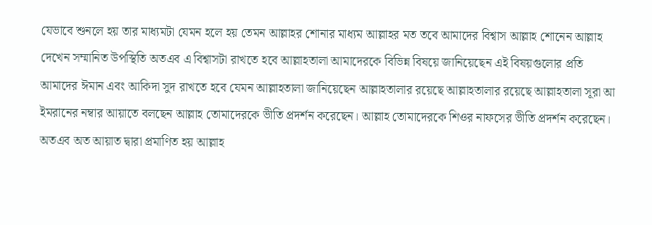যেভাবে শুনলে হয় তার মাধ্যমটা যেমন হলে হয় তেমন আল্লাহর শোনার মাধ্যম আল্লাহর মত তবে আমাদের বিশ্বাস আল্লাহ শোনেন আল্লাহ দেখেন সম্মানিত উপস্থিতি অতএব এ বিশ্বাসটা রাখতে হবে আল্লাহতালা আমাদেরকে বিভিন্ন বিষয়ে জানিয়েছেন এই বিষয়গুলোর প্রতি আমাদের ঈমান এবং আকিদা সুদ রাখতে হবে যেমন আল্লাহতালা জানিয়েছেন আল্লাহতালার রয়েছে আল্লাহতালার রয়েছে আল্লাহতালা সূরা আ ইমরানের নম্বার আয়াতে বলছেন আল্লাহ তোমাদেরকে ভীতি প্রদর্শন করেছেন। আল্লাহ তোমাদেরকে শিওর নাফসের ভীতি প্রদর্শন করেছেন। অতএব অত আয়াত দ্বারা প্রমাণিত হয় আল্লাহ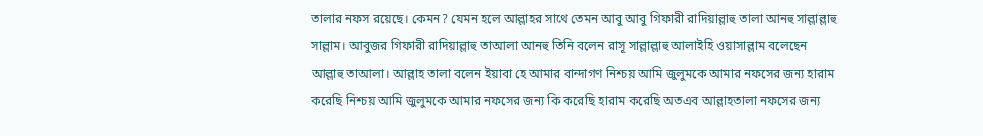তালার নফস রয়েছে। কেমন? যেমন হলে আল্লাহর সাথে তেমন আবু আবু গিফারী রাদিয়াল্লাহু তালা আনহু সাল্লাল্লাহু সাল্লাম। আবুজর গিফারী রাদিয়াল্লাহু তাআলা আনহু তিনি বলেন রাসূ সাল্লাল্লাহু আলাইহি ওয়াসাল্লাম বলেছেন আল্লাহু তাআলা। আল্লাহ তালা বলেন ইয়াবা হে আমার বান্দাগণ নিশ্চয় আমি জুলুমকে আমার নফসের জন্য হারাম করেছি নিশ্চয় আমি জুলুমকে আমার নফসের জন্য কি করেছি হারাম করেছি অতএব আল্লাহতালা নফসের জন্য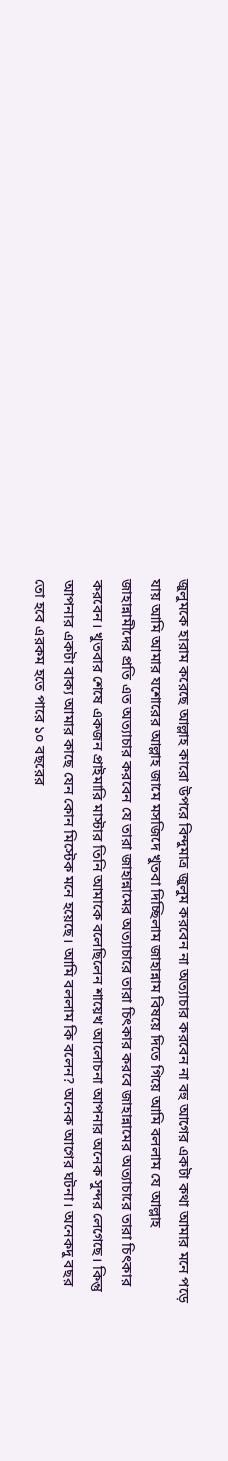জুলুমকে হারাম করেছে আল্লাহ কারো উপরে বিন্দুমাত্র জুলুম করবেন না অত্যাচার করবেন না বহু আগের একটা কথা আমার মনে পড়ে যায় আমি আমার যশোরের আল্লাহ জামে মসজিদে খুতবা দিচ্ছিলাম জাহান্নাম বিষয়ে দিতে গিয়ে আমি বললাম যে আল্লাহ জাহান্নামীদের প্রতি এত অত্যাচার করবেন যে তারা জাহান্নামের অত্যাচারে তারা চিৎকার করবে জাহান্নামের অত্যাচারে তারা চিৎকার করবেন। খুতবার শেষে একজন প্রাইমারি মাস্টার তিনি আমাকে বলেছিলেন শায়েখ আলোচনা আপনার অনেক সুন্দর লেগেছে। কিন্তু আপনার একটা বাক্য আমার কাছে যেন কোন মিস্টেক মনে হয়েছে। আমি বললাম কি বলেন? অনেক আগের ঘটনা। অনেকদু বছর তো হবে এরকম হতে পারে ১০ বছরের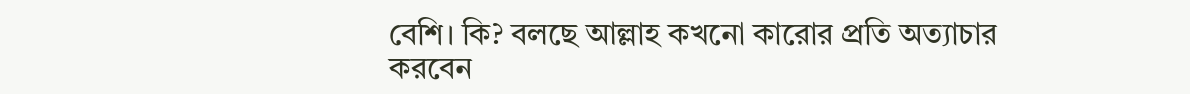বেশি। কি? বলছে আল্লাহ কখনো কারোর প্রতি অত্যাচার করবেন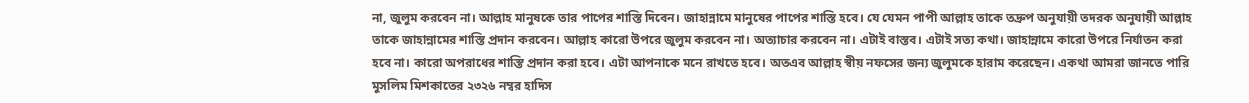না, জুলুম করবেন না। আল্লাহ মানুষকে তার পাপের শাস্তি দিবেন। জাহান্নামে মানুষের পাপের শাস্তি হবে। যে যেমন পাপী আল্লাহ তাকে তদ্রুপ অনুযায়ী তদরক অনুযায়ী আল্লাহ তাকে জাহান্নামের শাস্তি প্রদান করবেন। আল্লাহ কারো উপরে জুলুম করবেন না। অত্যাচার করবেন না। এটাই বাস্তব। এটাই সত্য কথা। জাহান্নামে কারো উপরে নির্যাতন করা হবে না। কারো অপরাধের শাস্তি প্রদান করা হবে। এটা আপনাকে মনে রাখতে হবে। অতএব আল্লাহ স্বীয় নফসের জন্য জুলুমকে হারাম করেছেন। একথা আমরা জানতে পারি মুসলিম মিশকাতের ২৩২৬ নম্বর হাদিস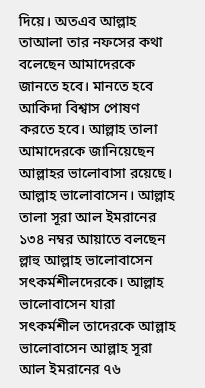দিয়ে। অতএব আল্লাহ তাআলা তার নফসের কথা বলেছেন আমাদেরকে জানতে হবে। মানতে হবে আকিদা বিশ্বাস পোষণ করতে হবে। আল্লাহ তালা আমাদেরকে জানিয়েছেন আল্লাহর ভালোবাসা রয়েছে। আল্লাহ ভালোবাসেন। আল্লাহ তালা সূরা আল ইমরানের ১৩৪ নম্বর আয়াতে বলছেন ল্লাহু আল্লাহ ভালোবাসেন সৎকর্মশীলদেরকে। আল্লাহ ভালোবাসেন যারা সৎকর্মশীল তাদেরকে আল্লাহ ভালোবাসেন আল্লাহ সূরা আল ইমরানের ৭৬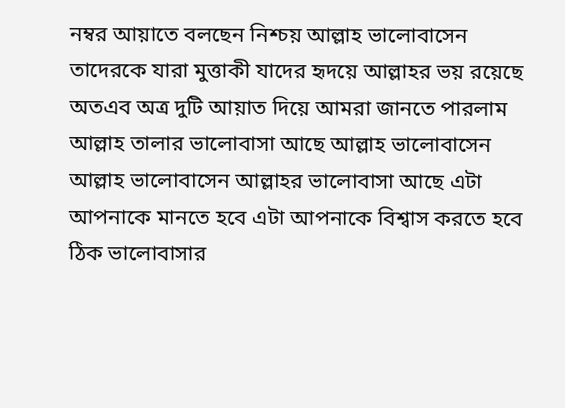নম্বর আয়াতে বলছেন নিশ্চয় আল্লাহ ভালোবাসেন তাদেরকে যারা মুত্তাকী যাদের হৃদয়ে আল্লাহর ভয় রয়েছে অতএব অত্র দুটি আয়াত দিয়ে আমরা জানতে পারলাম আল্লাহ তালার ভালোবাসা আছে আল্লাহ ভালোবাসেন আল্লাহ ভালোবাসেন আল্লাহর ভালোবাসা আছে এটা আপনাকে মানতে হবে এটা আপনাকে বিশ্বাস করতে হবে ঠিক ভালোবাসার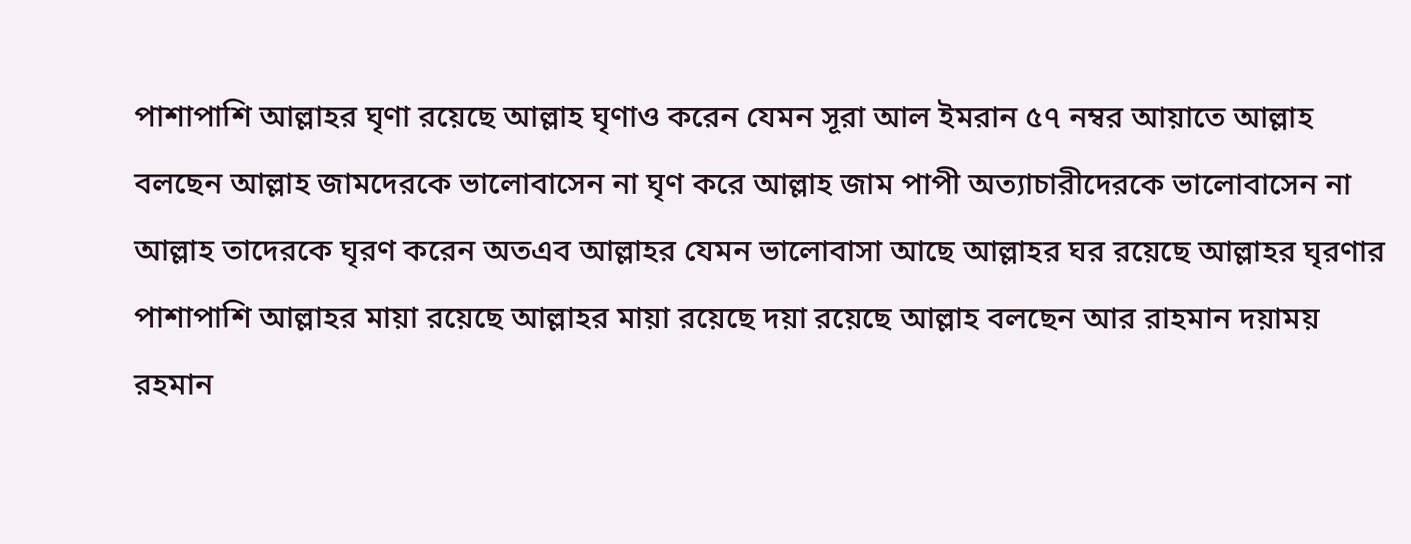পাশাপাশি আল্লাহর ঘৃণা রয়েছে আল্লাহ ঘৃণাও করেন যেমন সূরা আল ইমরান ৫৭ নম্বর আয়াতে আল্লাহ বলছেন আল্লাহ জামদেরকে ভালোবাসেন না ঘৃণ করে আল্লাহ জাম পাপী অত্যাচারীদেরকে ভালোবাসেন না আল্লাহ তাদেরকে ঘৃরণ করেন অতএব আল্লাহর যেমন ভালোবাসা আছে আল্লাহর ঘর রয়েছে আল্লাহর ঘৃরণার পাশাপাশি আল্লাহর মায়া রয়েছে আল্লাহর মায়া রয়েছে দয়া রয়েছে আল্লাহ বলছেন আর রাহমান দয়াময় রহমান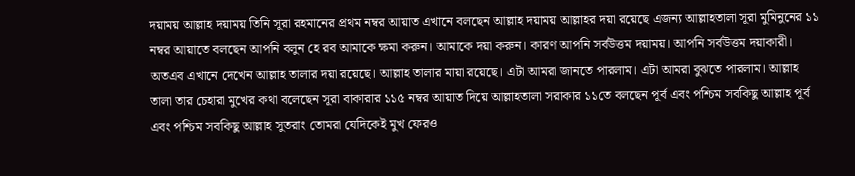দয়াময় আল্লাহ দয়াময় তিনি সূরা রহমানের প্রথম নম্বর আয়াত এখানে বলছেন আল্লাহ দয়াময় আল্লাহর দয়া রয়েছে এজন্য আল্লাহতালা সূরা মুমিনুনের ১১ নম্বর আয়াতে বলছেন আপনি বলুন হে রব আমাকে ক্ষমা করুন। আমাকে দয়া করুন। কারণ আপনি সর্বউত্তম দয়াময়। আপনি সর্বউত্তম দয়াকারী। অতএব এখানে দেখেন আল্লাহ তালার দয়া রয়েছে। আল্লাহ তালার মায়া রয়েছে। এটা আমরা জানতে পারলাম। এটা আমরা বুঝতে পারলাম। আল্লাহ তালা তার চেহারা মুখের কথা বলেছেন সূরা বাকারার ১১৫ নম্বর আয়াত দিয়ে আল্লাহতালা সরাকার ১১তে বলছেন পূর্ব এবং পশ্চিম সবকিছু আল্লাহ পূর্ব এবং পশ্চিম সবকিছু আল্লাহ সুতরাং তোমরা যেদিকেই মুখ ফেরও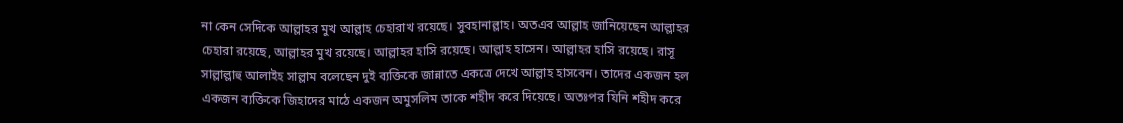না কেন সেদিকে আল্লাহর মুখ আল্লাহ চেহারাখ রয়েছে। সুবহানাল্লাহ। অতএব আল্লাহ জানিয়েছেন আল্লাহর চেহারা রয়েছে, আল্লাহর মুখ রয়েছে। আল্লাহর হাসি রয়েছে। আল্লাহ হাসেন। আল্লাহর হাসি রয়েছে। রাসূ সাল্লাল্লাহু আলাইহ সাল্লাম বলেছেন দুই ব্যক্তিকে জান্নাতে একত্রে দেখে আল্লাহ হাসবেন। তাদের একজন হল একজন ব্যক্তিকে জিহাদের মাঠে একজন অমুসলিম তাকে শহীদ করে দিয়েছে। অতঃপর যিনি শহীদ করে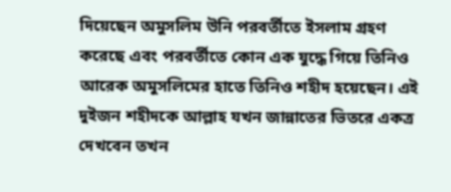দিয়েছেন অমুসলিম উনি পরবর্তীতে ইসলাম গ্রহণ করেছে এবং পরবর্তীতে কোন এক যুদ্ধে গিয়ে তিনিও আরেক অমুসলিমের হাতে তিনিও শহীদ হয়েছেন। এই দুইজন শহীদকে আল্লাহ যখন জান্নাতের ভিতরে একত্র দেখবেন তখন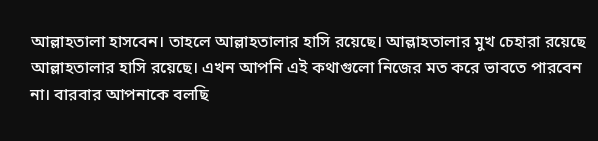আল্লাহতালা হাসবেন। তাহলে আল্লাহতালার হাসি রয়েছে। আল্লাহতালার মুখ চেহারা রয়েছে আল্লাহতালার হাসি রয়েছে। এখন আপনি এই কথাগুলো নিজের মত করে ভাবতে পারবেন না। বারবার আপনাকে বলছি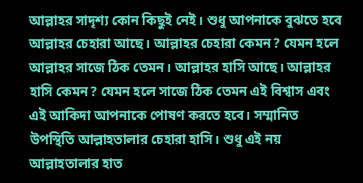আল্লাহর সাদৃশ্য কোন কিছুই নেই। শুধু আপনাকে বুঝতে হবে আল্লাহর চেহারা আছে। আল্লাহর চেহারা কেমন? যেমন হলে আল্লাহর সাজে ঠিক তেমন। আল্লাহর হাসি আছে। আল্লাহর হাসি কেমন? যেমন হলে সাজে ঠিক তেমন এই বিশ্বাস এবং এই আকিদা আপনাকে পোষণ করতে হবে। সম্মানিত উপস্থিতি আল্লাহতালার চেহারা হাসি। শুধু এই নয় আল্লাহতালার হাত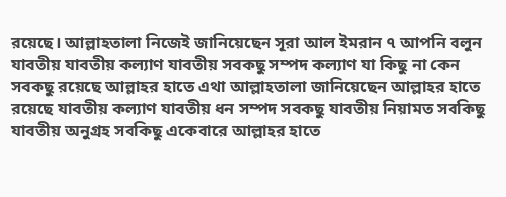রয়েছে। আল্লাহতালা নিজেই জানিয়েছেন সূরা আল ইমরান ৭ আপনি বলুন যাবতীয় যাবতীয় কল্যাণ যাবতীয় সবকছু সম্পদ কল্যাণ যা কিছু না কেন সবকছু রয়েছে আল্লাহর হাতে এথা আল্লাহতালা জানিয়েছেন আল্লাহর হাতে রয়েছে যাবতীয় কল্যাণ যাবতীয় ধন সম্পদ সবকছু যাবতীয় নিয়ামত সবকিছু যাবতীয় অনুগ্রহ সবকিছু একেবারে আল্লাহর হাতে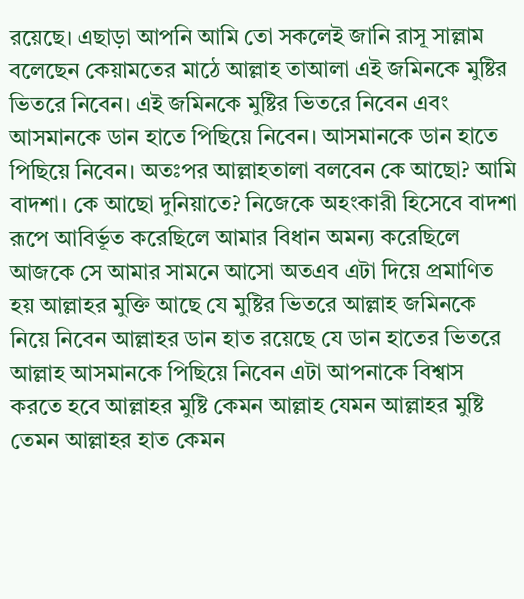রয়েছে। এছাড়া আপনি আমি তো সকলেই জানি রাসূ সাল্লাম বলেছেন কেয়ামতের মাঠে আল্লাহ তাআলা এই জমিনকে মুষ্টির ভিতরে নিবেন। এই জমিনকে মুষ্টির ভিতরে নিবেন এবং আসমানকে ডান হাতে পিছিয়ে নিবেন। আসমানকে ডান হাতে পিছিয়ে নিবেন। অতঃপর আল্লাহতালা বলবেন কে আছো? আমি বাদশা। কে আছো দুনিয়াতে? নিজেকে অহংকারী হিসেবে বাদশা রূপে আবির্ভূত করেছিলে আমার বিধান অমন্য করেছিলে আজকে সে আমার সামনে আসো অতএব এটা দিয়ে প্রমাণিত হয় আল্লাহর মুক্তি আছে যে মুষ্টির ভিতরে আল্লাহ জমিনকে নিয়ে নিবেন আল্লাহর ডান হাত রয়েছে যে ডান হাতের ভিতরে আল্লাহ আসমানকে পিছিয়ে নিবেন এটা আপনাকে বিশ্বাস করতে হবে আল্লাহর মুষ্টি কেমন আল্লাহ যেমন আল্লাহর মুষ্টি তেমন আল্লাহর হাত কেমন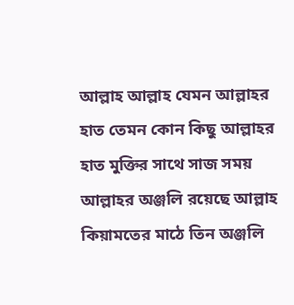আল্লাহ আল্লাহ যেমন আল্লাহর হাত তেমন কোন কিছু আল্লাহর হাত মুক্তির সাথে সাজ সময় আল্লাহর অঞ্জলি রয়েছে আল্লাহ কিয়ামতের মাঠে তিন অঞ্জলি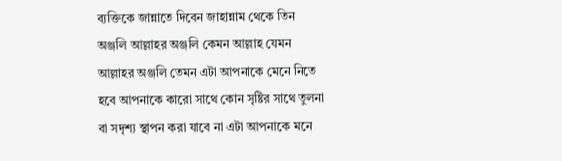ব্যক্তিকে জান্নাতে দিবেন জাহান্নাম থেকে তিন অঞ্জলি আল্লাহর অঞ্জলি কেমন আল্লাহ যেমন আল্লাহর অঞ্জলি তেমন এটা আপনাকে মেনে নিতে হবে আপনাকে কারো সাথে কোন সৃষ্টির সাথে তুলনা বা সদৃশ্য স্থাপন করা যাবে না এটা আপনাকে মনে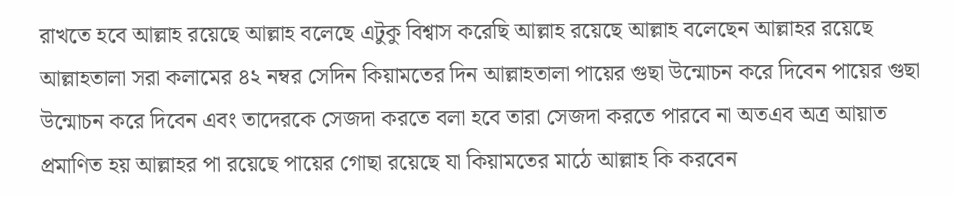রাখতে হবে আল্লাহ রয়েছে আল্লাহ বলেছে এটুকু বিশ্বাস করেছি আল্লাহ রয়েছে আল্লাহ বলেছেন আল্লাহর রয়েছে আল্লাহতালা সরা কলামের ৪২ নম্বর সেদিন কিয়ামতের দিন আল্লাহতালা পায়ের গুছা উন্মোচন করে দিবেন পায়ের গুছা উন্মোচন করে দিবেন এবং তাদেরকে সেজদা করতে বলা হবে তারা সেজদা করতে পারবে না অতএব অত্র আয়াত প্রমাণিত হয় আল্লাহর পা রয়েছে পায়ের গোছা রয়েছে যা কিয়ামতের মাঠে আল্লাহ কি করবেন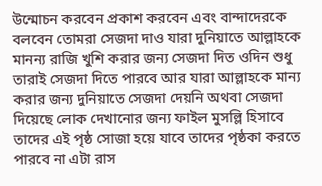উন্মোচন করবেন প্রকাশ করবেন এবং বান্দাদেরকে বলবেন তোমরা সেজদা দাও যারা দুনিয়াতে আল্লাহকে মানন্য রাজি খুশি করার জন্য সেজদা দিত ওদিন শুধু তারাই সেজদা দিতে পারবে আর যারা আল্লাহকে মান্য করার জন্য দুনিয়াতে সেজদা দেয়নি অথবা সেজদা দিয়েছে লোক দেখানোর জন্য ফাইল মুসল্লি হিসাবে তাদের এই পৃষ্ঠ সোজা হয়ে যাবে তাদের পৃষ্ঠকা করতে পারবে না এটা রাস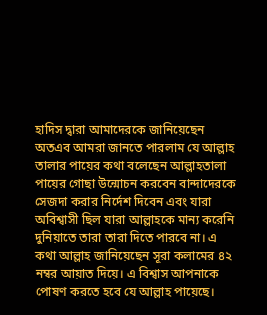হাদিস দ্বারা আমাদেরকে জানিয়েছেন অতএব আমরা জানতে পারলাম যে আল্লাহ তালার পায়ের কথা বলেছেন আল্লাহতালা পায়ের গোছা উন্মোচন করবেন বান্দাদেরকে সেজদা করার নির্দেশ দিবেন এবং যারা অবিশ্বাসী ছিল যারা আল্লাহকে মান্য করেনি দুনিয়াতে তারা তারা দিতে পারবে না। এ কথা আল্লাহ জানিয়েছেন সূরা কলামের ৪২ নম্বর আয়াত দিয়ে। এ বিশ্বাস আপনাকে পোষণ করতে হবে যে আল্লাহ পায়েছে।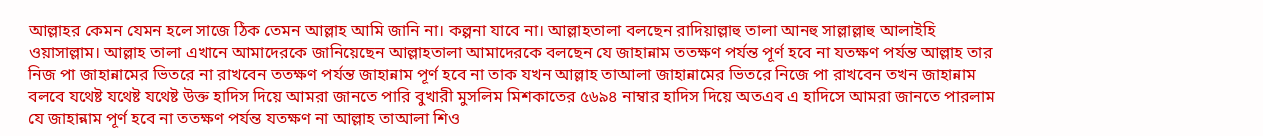আল্লাহর কেমন যেমন হলে সাজে ঠিক তেমন আল্লাহ আমি জানি না। কল্পনা যাবে না। আল্লাহতালা বলছেন রাদিয়াল্লাহু তালা আনহু সাল্লাল্লাহু আলাইহি ওয়াসাল্লাম। আল্লাহ তালা এখানে আমাদেরকে জানিয়েছেন আল্লাহতালা আমাদেরকে বলছেন যে জাহান্নাম ততক্ষণ পর্যন্ত পূর্ণ হবে না যতক্ষণ পর্যন্ত আল্লাহ তার নিজ পা জাহান্নামের ভিতরে না রাখবেন ততক্ষণ পর্যন্ত জাহান্নাম পূর্ণ হবে না তাক যখন আল্লাহ তাআলা জাহান্নামের ভিতরে নিজে পা রাখবেন তখন জাহান্নাম বলবে যথেষ্ট যথেষ্ট যথেষ্ট উক্ত হাদিস দিয়ে আমরা জানতে পারি বুখারী মুসলিম মিশকাতের ৫৬৯৪ নাম্বার হাদিস দিয়ে অতএব এ হাদিসে আমরা জানতে পারলাম যে জাহান্নাম পূর্ণ হবে না ততক্ষণ পর্যন্ত যতক্ষণ না আল্লাহ তাআলা শিও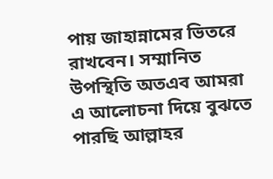পায় জাহান্নামের ভিতরে রাখবেন। সম্মানিত উপস্থিতি অতএব আমরা এ আলোচনা দিয়ে বুঝতে পারছি আল্লাহর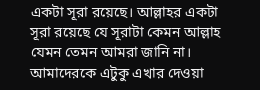একটা সূরা রয়েছে। আল্লাহর একটা সূরা রয়েছে যে সূরাটা কেমন আল্লাহ যেমন তেমন আমরা জানি না। আমাদেরকে এটুকু এখার দেওয়া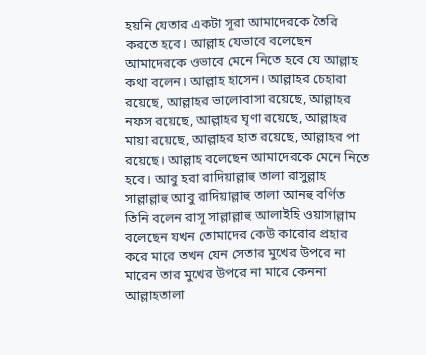হয়নি যেতার একটা সূরা আমাদেরকে তৈরি করতে হবে। আল্লাহ যেভাবে বলেছেন আমাদেরকে ওভাবে মেনে নিতে হবে যে আল্লাহ কথা বলেন। আল্লাহ হাসেন। আল্লাহর চেহারা রয়েছে, আল্লাহর ভালোবাসা রয়েছে, আল্লাহর নফস রয়েছে, আল্লাহর ঘৃণা রয়েছে, আল্লাহর মায়া রয়েছে, আল্লাহর হাত রয়েছে, আল্লাহর পা রয়েছে। আল্লাহ বলেছেন আমাদেরকে মেনে নিতে হবে। আবু হরা রাদিয়াল্লাহু তালা রাসুল্লাহ সাল্লাল্লাহু আবু রাদিয়াল্লাহু তালা আনহু বর্ণিত তিনি বলেন রাসূ সাল্লাল্লাহু আলাইহি ওয়াসাল্লাম বলেছেন যখন তোমাদের কেউ কারোর প্রহার করে মারে তখন যেন সেতার মুখের উপরে না মারেন তার মুখের উপরে না মারে কেননা আল্লাহতালা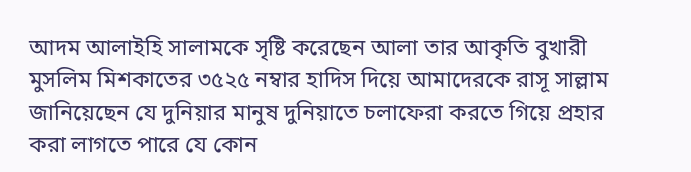আদম আলাইহি সালামকে সৃষ্টি করেছেন আলা তার আকৃতি বুখারী মুসলিম মিশকাতের ৩৫২৫ নম্বার হাদিস দিয়ে আমাদেরকে রাসূ সাল্লাম জানিয়েছেন যে দুনিয়ার মানুষ দুনিয়াতে চলাফেরা করতে গিয়ে প্রহার করা লাগতে পারে যে কোন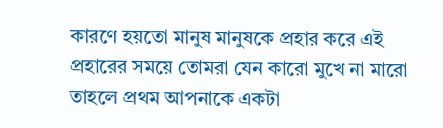কারণে হয়তো মানুষ মানুষকে প্রহার করে এই প্রহারের সময়ে তোমরা যেন কারো মুখে না মারো তাহলে প্রথম আপনাকে একটা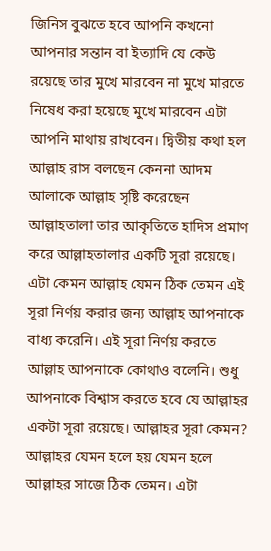জিনিস বুঝতে হবে আপনি কখনো আপনার সন্তান বা ইত্যাদি যে কেউ রয়েছে তার মুখে মারবেন না মুখে মারতে নিষেধ করা হয়েছে মুখে মারবেন এটা আপনি মাথায় রাখবেন। দ্বিতীয় কথা হল আল্লাহ রাস বলছেন কেননা আদম আলাকে আল্লাহ সৃষ্টি করেছেন আল্লাহতালা তার আকৃতিতে হাদিস প্রমাণ করে আল্লাহতালার একটি সূরা রয়েছে। এটা কেমন আল্লাহ যেমন ঠিক তেমন এই সূরা নির্ণয় করার জন্য আল্লাহ আপনাকে বাধ্য করেনি। এই সূরা নির্ণয় করতে আল্লাহ আপনাকে কোথাও বলেনি। শুধু আপনাকে বিশ্বাস করতে হবে যে আল্লাহর একটা সূরা রয়েছে। আল্লাহর সূরা কেমন? আল্লাহর যেমন হলে হয় যেমন হলে আল্লাহর সাজে ঠিক তেমন। এটা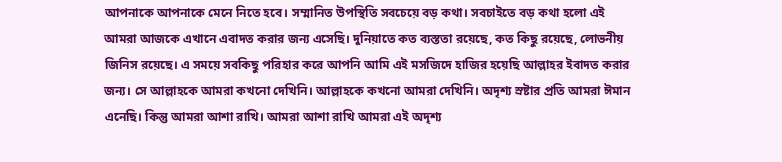আপনাকে আপনাকে মেনে নিতে হবে। সম্মানিত উপস্থিতি সবচেয়ে বড় কথা। সবচাইতে বড় কথা হলো এই আমরা আজকে এখানে এবাদত করার জন্য এসেছি। দুনিয়াতে কত ব্যস্ততা রয়েছে, কত কিছু রয়েছে, লোভনীয় জিনিস রয়েছে। এ সময়ে সবকিছু পরিহার করে আপনি আমি এই মসজিদে হাজির হয়েছি আল্লাহর ইবাদত করার জন্য। সে আল্লাহকে আমরা কখনো দেখিনি। আল্লাহকে কখনো আমরা দেখিনি। অদৃশ্য স্রষ্টার প্রতি আমরা ঈমান এনেছি। কিন্তু আমরা আশা রাখি। আমরা আশা রাখি আমরা এই অদৃশ্য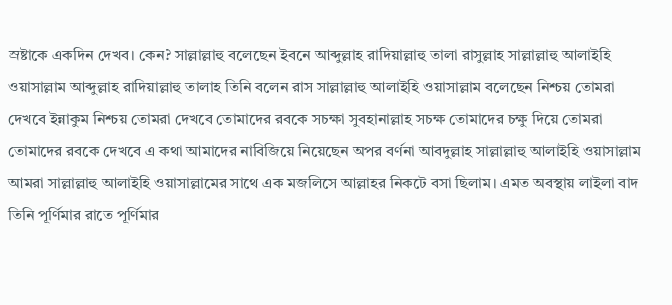স্রষ্টাকে একদিন দেখব। কেন? সাল্লাল্লাহু বলেছেন ইবনে আব্দুল্লাহ রাদিয়াল্লাহু তালা রাসুল্লাহ সাল্লাল্লাহু আলাইহি ওয়াসাল্লাম আব্দুল্লাহ রাদিয়াল্লাহু তালাহ তিনি বলেন রাস সাল্লাল্লাহু আলাইহি ওয়াসাল্লাম বলেছেন নিশ্চয় তোমরা দেখবে ইন্নাকুম নিশ্চয় তোমরা দেখবে তোমাদের রবকে সচক্ষা সুবহানাল্লাহ সচক্ষ তোমাদের চক্ষু দিয়ে তোমরা তোমাদের রবকে দেখবে এ কথা আমাদের নাবিজিয়ে নিয়েছেন অপর বর্ণনা আবদুল্লাহ সাল্লাল্লাহু আলাইহি ওয়াসাল্লাম আমরা সাল্লাল্লাহু আলাইহি ওয়াসাল্লামের সাথে এক মজলিসে আল্লাহর নিকটে বসা ছিলাম। এমত অবস্থায় লাইলা বাদ তিনি পূর্ণিমার রাতে পূর্ণিমার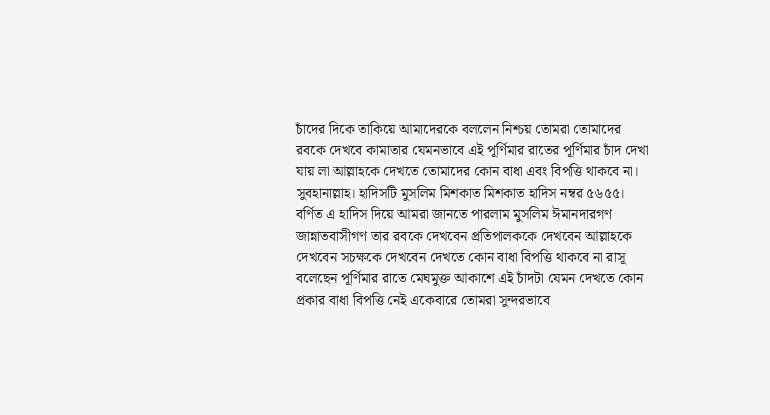চাঁদের দিকে তাকিয়ে আমাদেরকে বললেন নিশ্চয় তোমরা তোমাদের রবকে দেখবে কামাতার যেমনভাবে এই পূর্ণিমার রাতের পূর্ণিমার চাঁদ দেখা যায় লা আল্লাহকে দেখতে তোমাদের কোন বাধা এবং বিপত্তি থাকবে না। সুবহানাল্লাহ। হাদিসটি মুসলিম মিশকাত মিশকাত হাদিস নম্বর ৫৬৫৫। বর্ণিত এ হাদিস দিয়ে আমরা জানতে পারলাম মুসলিম ঈমানদারগণ জান্নাতবাসীগণ তার রবকে দেখবেন প্রতিপালককে দেখবেন আল্লাহকে দেখবেন সচক্ষকে দেখবেন দেখতে কোন বাধা বিপত্তি থাকবে না রাসূ বলেছেন পূর্ণিমার রাতে মেঘমুক্ত আকাশে এই চাঁদটা যেমন দেখতে কোন প্রকার বাধা বিপত্তি নেই একেবারে তোমরা সুন্দরভাবে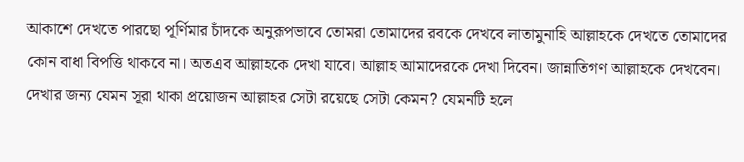আকাশে দেখতে পারছো পূর্ণিমার চাঁদকে অনুরূপভাবে তোমরা তোমাদের রবকে দেখবে লাতামুনাহি আল্লাহকে দেখতে তোমাদের কোন বাধা বিপত্তি থাকবে না। অতএব আল্লাহকে দেখা যাবে। আল্লাহ আমাদেরকে দেখা দিবেন। জান্নাতিগণ আল্লাহকে দেখবেন। দেখার জন্য যেমন সূরা থাকা প্রয়োজন আল্লাহর সেটা রয়েছে সেটা কেমন? যেমনটি হলে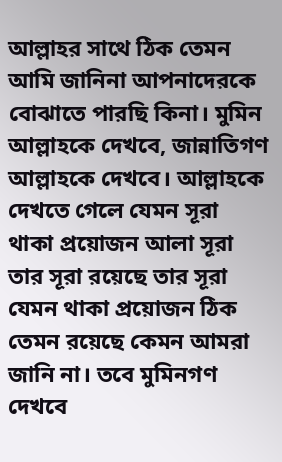আল্লাহর সাথে ঠিক তেমন আমি জানিনা আপনাদেরকে বোঝাতে পারছি কিনা। মুমিন আল্লাহকে দেখবে, জান্নাতিগণ আল্লাহকে দেখবে। আল্লাহকে দেখতে গেলে যেমন সূরা থাকা প্রয়োজন আলা সূরা তার সূরা রয়েছে তার সূরা যেমন থাকা প্রয়োজন ঠিক তেমন রয়েছে কেমন আমরা জানি না। তবে মুমিনগণ দেখবে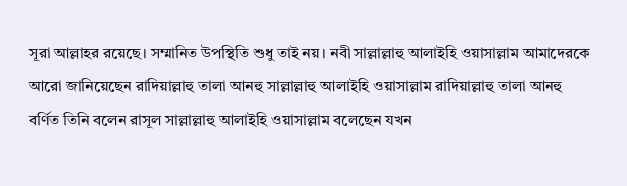সূরা আল্লাহর রয়েছে। সম্মানিত উপস্থিতি শুধু তাই নয়। নবী সাল্লাল্লাহু আলাইহি ওয়াসাল্লাম আমাদেরকে আরো জানিয়েছেন রাদিয়াল্লাহু তালা আনহু সাল্লাল্লাহু আলাইহি ওয়াসাল্লাম রাদিয়াল্লাহু তালা আনহু বর্ণিত তিনি বলেন রাসূল সাল্লাল্লাহু আলাইহি ওয়াসাল্লাম বলেছেন যখন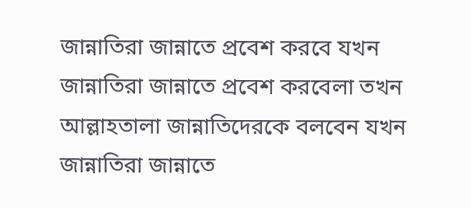জান্নাতিরা জান্নাতে প্রবেশ করবে যখন জান্নাতিরা জান্নাতে প্রবেশ করবেলা তখন আল্লাহতালা জান্নাতিদেরকে বলবেন যখন জান্নাতিরা জান্নাতে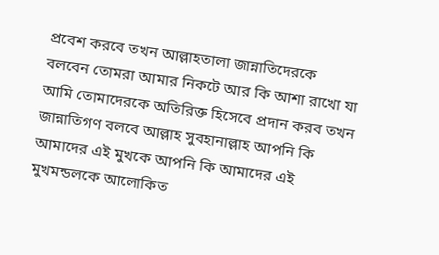প্রবেশ করবে তখন আল্লাহতালা জান্নাতিদেরকে বলবেন তোমরা আমার নিকটে আর কি আশা রাখো যা আমি তোমাদেরকে অতিরিক্ত হিসেবে প্রদান করব তখন জান্নাতিগণ বলবে আল্লাহ সুবহানাল্লাহ আপনি কি আমাদের এই মুখকে আপনি কি আমাদের এই মুখমন্ডলকে আলোকিত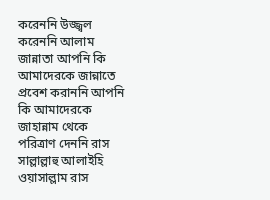করেননি উজ্জ্বল করেননি আলাম জান্নাতা আপনি কি আমাদেরকে জান্নাতে প্রবেশ করাননি আপনি কি আমাদেরকে জাহান্নাম থেকে পরিত্রাণ দেননি রাস সাল্লাল্লাহু আলাইহি ওয়াসাল্লাম রাস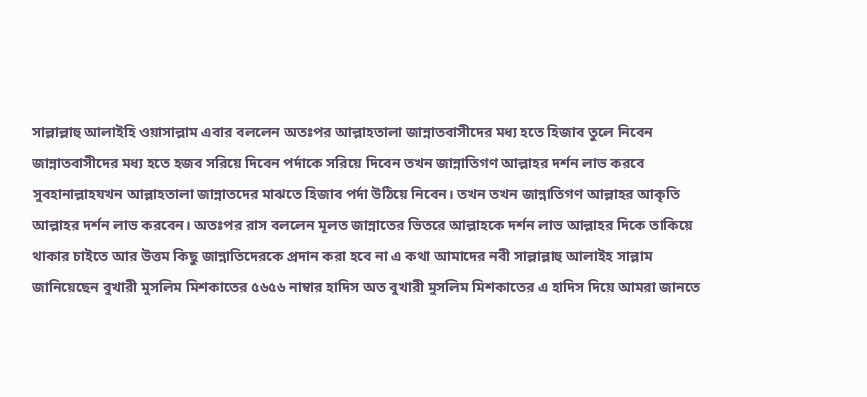সাল্লাল্লাহু আলাইহি ওয়াসাল্লাম এবার বললেন অতঃপর আল্লাহতালা জান্নাতবাসীদের মধ্য হতে হিজাব তুলে নিবেন জান্নাতবাসীদের মধ্য হতে হজব সরিয়ে দিবেন পর্দাকে সরিয়ে দিবেন তখন জান্নাতিগণ আল্লাহর দর্শন লাভ করবে সুবহানাল্লাহযখন আল্লাহতালা জান্নাতদের মাঝতে হিজাব পর্দা উঠিয়ে নিবেন। তখন তখন জান্নাতিগণ আল্লাহর আকৃতি আল্লাহর দর্শন লাভ করবেন। অতঃপর রাস বললেন মূলত জান্নাতের ভিতরে আল্লাহকে দর্শন লাভ আল্লাহর দিকে তাকিয়ে থাকার চাইতে আর উত্তম কিছু জান্নাতিদেরকে প্রদান করা হবে না এ কথা আমাদের নবী সাল্লাল্লাহু আলাইহ সাল্লাম জানিয়েছেন বুখারী মুসলিম মিশকাতের ৫৬৫৬ নাম্বার হাদিস অত বুখারী মুসলিম মিশকাতের এ হাদিস দিয়ে আমরা জানতে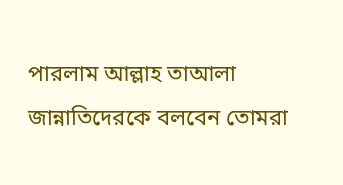পারলাম আল্লাহ তাআলা জান্নাতিদেরকে বলবেন তোমরা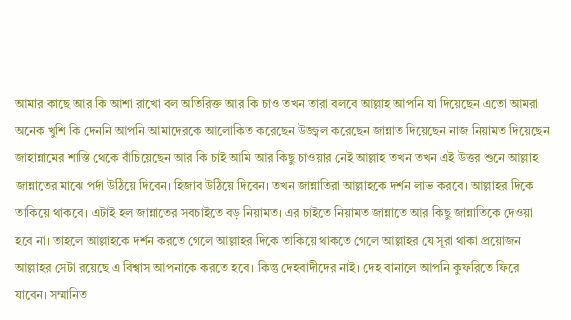আমার কাছে আর কি আশা রাখো বল অতিরিক্ত আর কি চাও তখন তারা বলবে আল্লাহ আপনি যা দিয়েছেন এতো আমরা অনেক খুশি কি দেননি আপনি আমাদেরকে আলোকিত করেছেন উজ্জ্বল করেছেন জান্নাত দিয়েছেন নাজ নিয়ামত দিয়েছেন জাহান্নামের শাস্তি থেকে বাঁচিয়েছেন আর কি চাই আমি আর কিছু চাওয়ার নেই আল্লাহ তখন তখন এই উত্তর শুনে আল্লাহ জান্নাতের মাঝে পর্দা উঠিয়ে দিবেন। হিজাব উঠিয়ে দিবেন। তখন জান্নাতিরা আল্লাহকে দর্শন লাভ করবে। আল্লাহর দিকে তাকিয়ে থাকবে। এটাই হল জান্নাতের সবচাইতে বড় নিয়ামত। এর চাইতে নিয়ামত জান্নাতে আর কিছু জান্নাতিকে দেওয়া হবে না। তাহলে আল্লাহকে দর্শন করতে গেলে আল্লাহর দিকে তাকিয়ে থাকতে গেলে আল্লাহর যে সূরা থাকা প্রয়োজন আল্লাহর সেটা রয়েছে এ বিশ্বাস আপনাকে করতে হবে। কিন্তু দেহবাদীদের নাই। দেহ বানালে আপনি কুফরিতে ফিরে যাবেন। সম্মানিত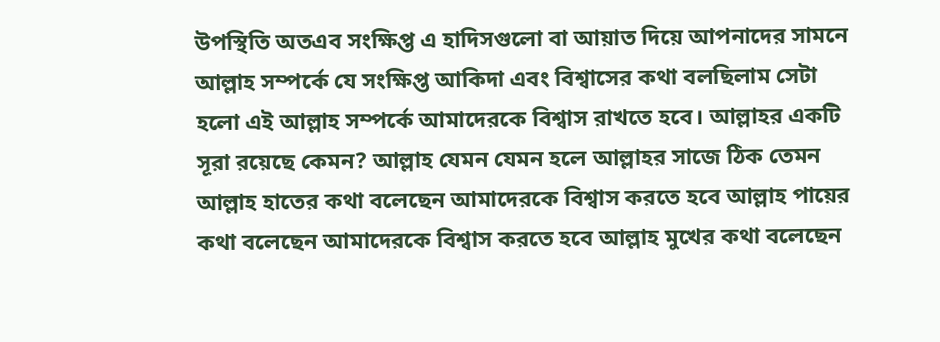উপস্থিতি অতএব সংক্ষিপ্ত এ হাদিসগুলো বা আয়াত দিয়ে আপনাদের সামনে আল্লাহ সম্পর্কে যে সংক্ষিপ্ত আকিদা এবং বিশ্বাসের কথা বলছিলাম সেটা হলো এই আল্লাহ সম্পর্কে আমাদেরকে বিশ্বাস রাখতে হবে। আল্লাহর একটি সূরা রয়েছে কেমন? আল্লাহ যেমন যেমন হলে আল্লাহর সাজে ঠিক তেমন আল্লাহ হাতের কথা বলেছেন আমাদেরকে বিশ্বাস করতে হবে আল্লাহ পায়ের কথা বলেছেন আমাদেরকে বিশ্বাস করতে হবে আল্লাহ মুখের কথা বলেছেন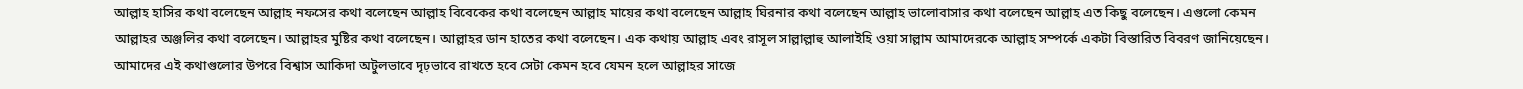আল্লাহ হাসির কথা বলেছেন আল্লাহ নফসের কথা বলেছেন আল্লাহ বিবেকের কথা বলেছেন আল্লাহ মায়ের কথা বলেছেন আল্লাহ ঘিরনার কথা বলেছেন আল্লাহ ভালোবাসার কথা বলেছেন আল্লাহ এত কিছু বলেছেন। এগুলো কেমন আল্লাহর অঞ্জলির কথা বলেছেন। আল্লাহর মুষ্টির কথা বলেছেন। আল্লাহর ডান হাতের কথা বলেছেন। এক কথায় আল্লাহ এবং রাসূল সাল্লাল্লাহু আলাইহি ওয়া সাল্লাম আমাদেরকে আল্লাহ সম্পর্কে একটা বিস্তারিত বিবরণ জানিয়েছেন। আমাদের এই কথাগুলোর উপরে বিশ্বাস আকিদা অটুলভাবে দৃঢ়ভাবে রাখতে হবে সেটা কেমন হবে যেমন হলে আল্লাহর সাজে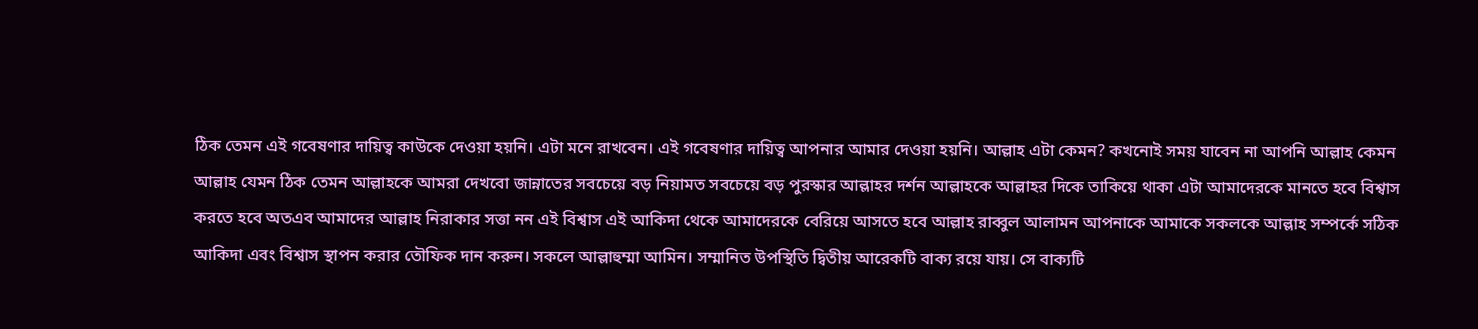ঠিক তেমন এই গবেষণার দায়িত্ব কাউকে দেওয়া হয়নি। এটা মনে রাখবেন। এই গবেষণার দায়িত্ব আপনার আমার দেওয়া হয়নি। আল্লাহ এটা কেমন? কখনোই সময় যাবেন না আপনি আল্লাহ কেমন আল্লাহ যেমন ঠিক তেমন আল্লাহকে আমরা দেখবো জান্নাতের সবচেয়ে বড় নিয়ামত সবচেয়ে বড় পুরস্কার আল্লাহর দর্শন আল্লাহকে আল্লাহর দিকে তাকিয়ে থাকা এটা আমাদেরকে মানতে হবে বিশ্বাস করতে হবে অতএব আমাদের আল্লাহ নিরাকার সত্তা নন এই বিশ্বাস এই আকিদা থেকে আমাদেরকে বেরিয়ে আসতে হবে আল্লাহ রাব্বুল আলামন আপনাকে আমাকে সকলকে আল্লাহ সম্পর্কে সঠিক আকিদা এবং বিশ্বাস স্থাপন করার তৌফিক দান করুন। সকলে আল্লাহুম্মা আমিন। সম্মানিত উপস্থিতি দ্বিতীয় আরেকটি বাক্য রয়ে যায়। সে বাক্যটি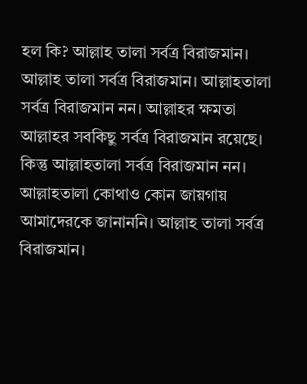হল কি? আল্লাহ তালা সর্বত্র বিরাজমান। আল্লাহ তালা সর্বত্র বিরাজমান। আল্লাহতালা সর্বত্র বিরাজমান নন। আল্লাহর ক্ষমতা আল্লাহর সবকিছু সর্বত্র বিরাজমান রয়েছে। কিন্তু আল্লাহতালা সর্বত্র বিরাজমান নন। আল্লাহতালা কোথাও কোন জায়গায় আমাদেরকে জানাননি। আল্লাহ তালা সর্বত্র বিরাজমান।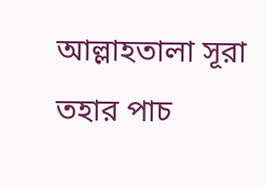আল্লাহতালা সূরা তহার পাচ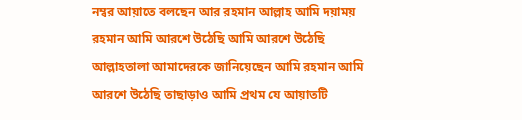নম্বর আয়াতে বলছেন আর রহমান আল্লাহ আমি দয়াময় রহমান আমি আরশে উঠেছি আমি আরশে উঠেছি আল্লাহতালা আমাদেরকে জানিয়েছেন আমি রহমান আমি আরশে উঠেছি তাছাড়াও আমি প্রথম যে আয়াতটি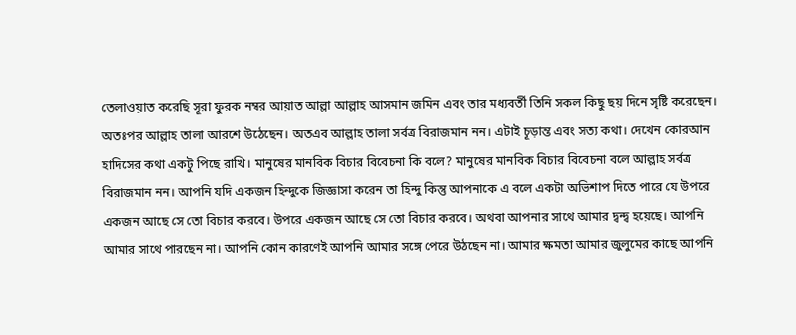তেলাওয়াত করেছি সূরা ফুরক নম্বর আয়াত আল্লা আল্লাহ আসমান জমিন এবং তার মধ্যবর্তী তিনি সকল কিছু ছয় দিনে সৃষ্টি করেছেন। অতঃপর আল্লাহ তালা আরশে উঠেছেন। অতএব আল্লাহ তালা সর্বত্র বিরাজমান নন। এটাই চূড়ান্ত এবং সত্য কথা। দেখেন কোরআন হাদিসের কথা একটু পিছে রাখি। মানুষের মানবিক বিচার বিবেচনা কি বলে? মানুষের মানবিক বিচার বিবেচনা বলে আল্লাহ সর্বত্র বিরাজমান নন। আপনি যদি একজন হিন্দুকে জিজ্ঞাসা করেন তা হিন্দু কিন্তু আপনাকে এ বলে একটা অভিশাপ দিতে পারে যে উপরে একজন আছে সে তো বিচার করবে। উপরে একজন আছে সে তো বিচার করবে। অথবা আপনার সাথে আমার দ্বন্দ্ব হয়েছে। আপনি আমার সাথে পারছেন না। আপনি কোন কারণেই আপনি আমার সঙ্গে পেরে উঠছেন না। আমার ক্ষমতা আমার জুলুমের কাছে আপনি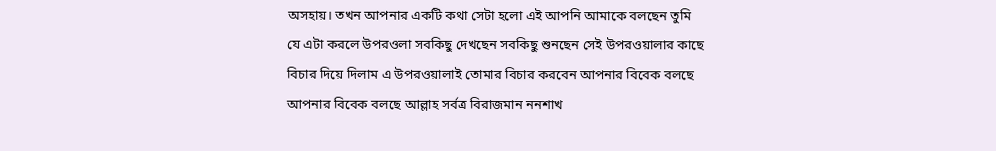অসহায়। তখন আপনার একটি কথা সেটা হলো এই আপনি আমাকে বলছেন তুমি যে এটা করলে উপরওলা সবকিছু দেখছেন সবকিছু শুনছেন সেই উপরওয়ালার কাছে বিচার দিয়ে দিলাম এ উপরওয়ালাই তোমার বিচার করবেন আপনার বিবেক বলছে আপনার বিবেক বলছে আল্লাহ সর্বত্র বিরাজমান ননশাখ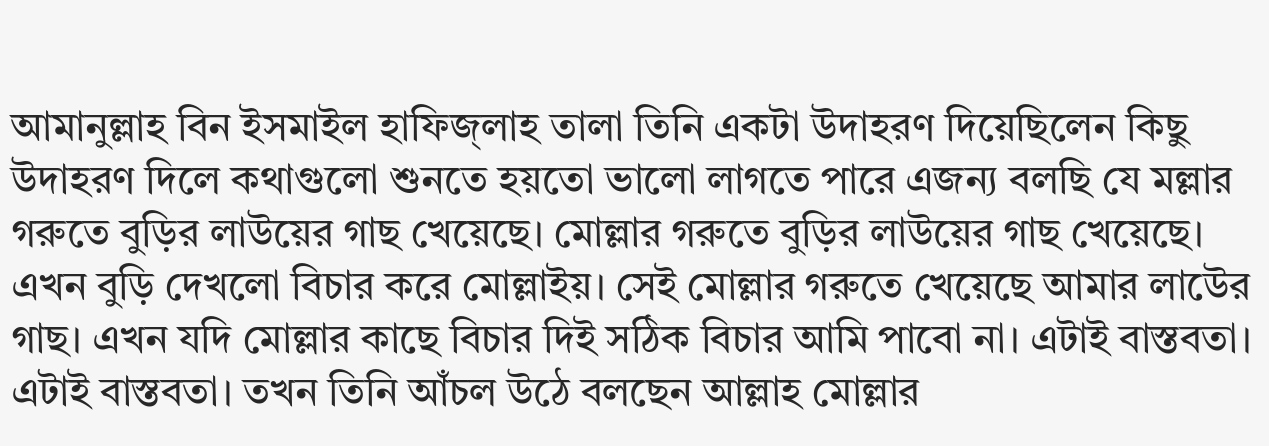আমানুল্লাহ বিন ইসমাইল হাফিজ্লাহ তালা তিনি একটা উদাহরণ দিয়েছিলেন কিছু উদাহরণ দিলে কথাগুলো শুনতে হয়তো ভালো লাগতে পারে এজন্য বলছি যে মল্লার গরুতে বুড়ির লাউয়ের গাছ খেয়েছে। মোল্লার গরুতে বুড়ির লাউয়ের গাছ খেয়েছে। এখন বুড়ি দেখলো বিচার করে মোল্লাইয়। সেই মোল্লার গরুতে খেয়েছে আমার লাউের গাছ। এখন যদি মোল্লার কাছে বিচার দিই সঠিক বিচার আমি পাবো না। এটাই বাস্তবতা। এটাই বাস্তবতা। তখন তিনি আঁচল উঠে বলছেন আল্লাহ মোল্লার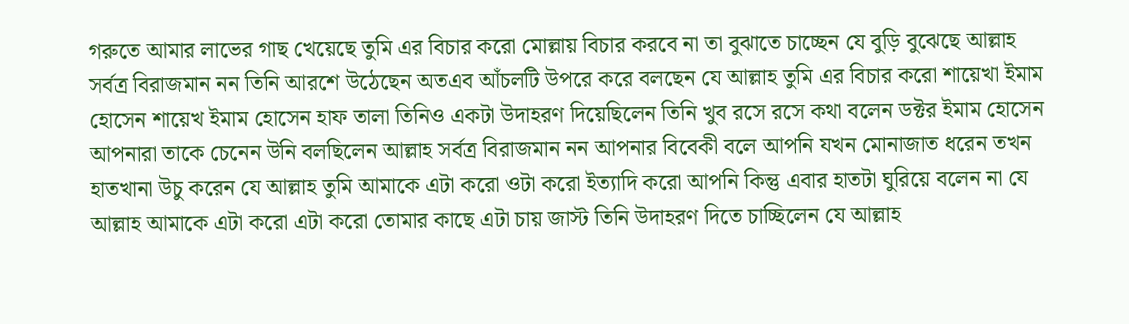গরুতে আমার লাভের গাছ খেয়েছে তুমি এর বিচার করো মোল্লায় বিচার করবে না তা বুঝাতে চাচ্ছেন যে বুড়ি বুঝেছে আল্লাহ সর্বত্র বিরাজমান নন তিনি আরশে উঠেছেন অতএব আঁচলটি উপরে করে বলছেন যে আল্লাহ তুমি এর বিচার করো শায়েখা ইমাম হোসেন শায়েখ ইমাম হোসেন হাফ তালা তিনিও একটা উদাহরণ দিয়েছিলেন তিনি খুব রসে রসে কথা বলেন ডক্টর ইমাম হোসেন আপনারা তাকে চেনেন উনি বলছিলেন আল্লাহ সর্বত্র বিরাজমান নন আপনার বিবেকী বলে আপনি যখন মোনাজাত ধরেন তখন হাতখানা উচু করেন যে আল্লাহ তুমি আমাকে এটা করো ওটা করো ইত্যাদি করো আপনি কিন্তু এবার হাতটা ঘুরিয়ে বলেন না যে আল্লাহ আমাকে এটা করো এটা করো তোমার কাছে এটা চায় জাস্ট তিনি উদাহরণ দিতে চাচ্ছিলেন যে আল্লাহ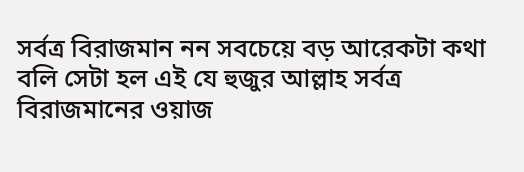সর্বত্র বিরাজমান নন সবচেয়ে বড় আরেকটা কথা বলি সেটা হল এই যে হুজুর আল্লাহ সর্বত্র বিরাজমানের ওয়াজ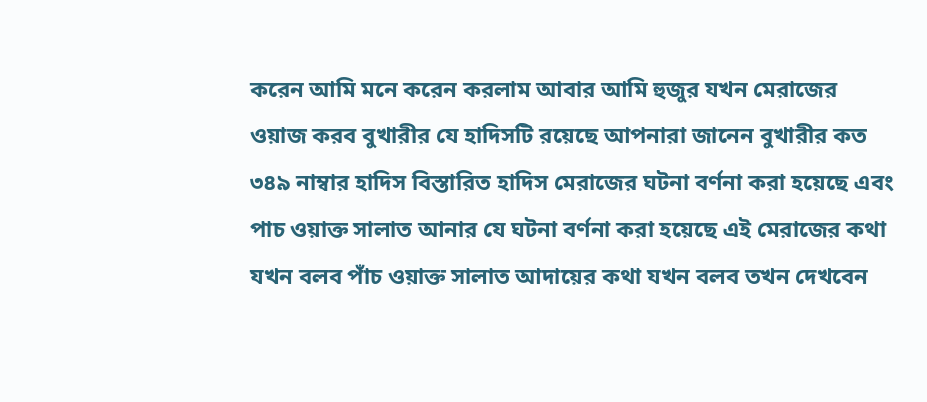করেন আমি মনে করেন করলাম আবার আমি হুজুর যখন মেরাজের ওয়াজ করব বুখারীর যে হাদিসটি রয়েছে আপনারা জানেন বুখারীর কত ৩৪৯ নাম্বার হাদিস বিস্তারিত হাদিস মেরাজের ঘটনা বর্ণনা করা হয়েছে এবং পাচ ওয়াক্ত সালাত আনার যে ঘটনা বর্ণনা করা হয়েছে এই মেরাজের কথা যখন বলব পাঁচ ওয়াক্ত সালাত আদায়ের কথা যখন বলব তখন দেখবেন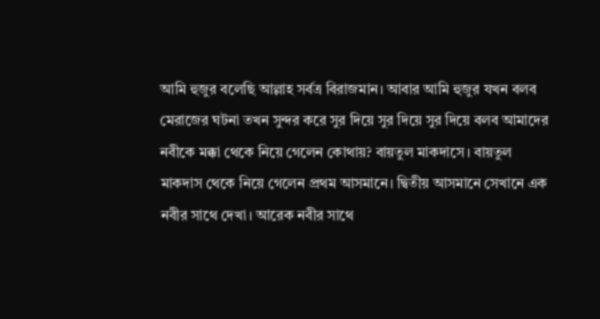আমি হুজুর বলেছি আল্লাহ সর্বত্র বিরাজমান। আবার আমি হুজুর যখন বলব মেরাজের ঘটনা তখন সুন্দর করে সুর দিয়ে সুর দিয়ে সুর দিয়ে বলব আমাদের নবীকে মক্কা থেকে নিয়ে গেলেন কোথায়? বায়তুল মাকদাসে। বায়তুল মাকদাস থেকে নিয়ে গেলেন প্রথম আসমানে। দ্বিতীয় আসমানে সেখানে এক নবীর সাথে দেখা। আরেক নবীর সাথে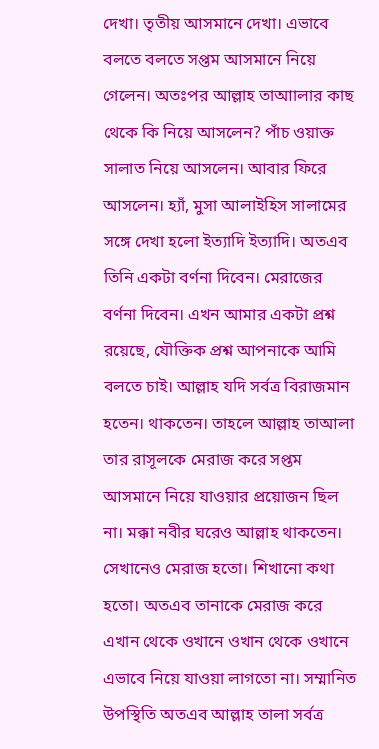দেখা। তৃতীয় আসমানে দেখা। এভাবে বলতে বলতে সপ্তম আসমানে নিয়ে গেলেন। অতঃপর আল্লাহ তাআালার কাছ থেকে কি নিয়ে আসলেন? পাঁচ ওয়াক্ত সালাত নিয়ে আসলেন। আবার ফিরে আসলেন। হ্যাঁ, মুসা আলাইহিস সালামের সঙ্গে দেখা হলো ইত্যাদি ইত্যাদি। অতএব তিনি একটা বর্ণনা দিবেন। মেরাজের বর্ণনা দিবেন। এখন আমার একটা প্রশ্ন রয়েছে, যৌক্তিক প্রশ্ন আপনাকে আমি বলতে চাই। আল্লাহ যদি সর্বত্র বিরাজমান হতেন। থাকতেন। তাহলে আল্লাহ তাআলা তার রাসূলকে মেরাজ করে সপ্তম আসমানে নিয়ে যাওয়ার প্রয়োজন ছিল না। মক্কা নবীর ঘরেও আল্লাহ থাকতেন। সেখানেও মেরাজ হতো। শিখানো কথা হতো। অতএব তানাকে মেরাজ করে এখান থেকে ওখানে ওখান থেকে ওখানে এভাবে নিয়ে যাওয়া লাগতো না। সম্মানিত উপস্থিতি অতএব আল্লাহ তালা সর্বত্র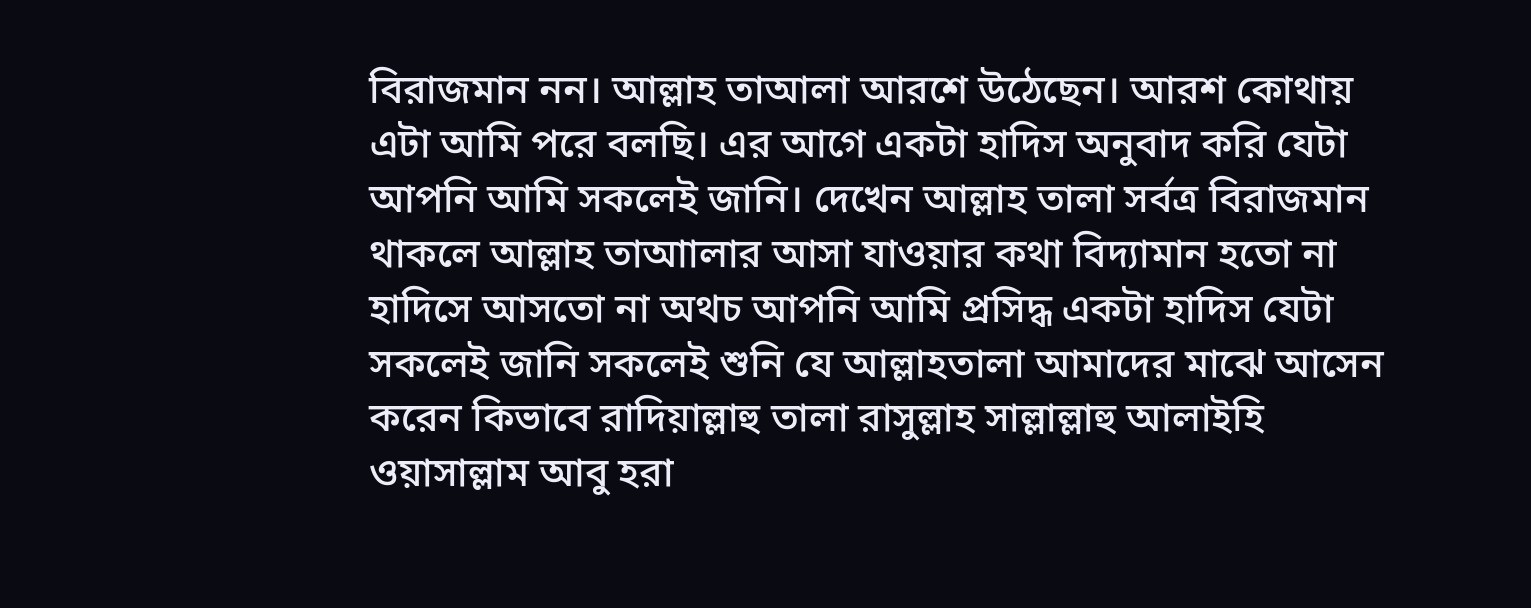বিরাজমান নন। আল্লাহ তাআলা আরশে উঠেছেন। আরশ কোথায় এটা আমি পরে বলছি। এর আগে একটা হাদিস অনুবাদ করি যেটা আপনি আমি সকলেই জানি। দেখেন আল্লাহ তালা সর্বত্র বিরাজমান থাকলে আল্লাহ তাআালার আসা যাওয়ার কথা বিদ্যামান হতো না হাদিসে আসতো না অথচ আপনি আমি প্রসিদ্ধ একটা হাদিস যেটা সকলেই জানি সকলেই শুনি যে আল্লাহতালা আমাদের মাঝে আসেন করেন কিভাবে রাদিয়াল্লাহু তালা রাসুল্লাহ সাল্লাল্লাহু আলাইহি ওয়াসাল্লাম আবু হরা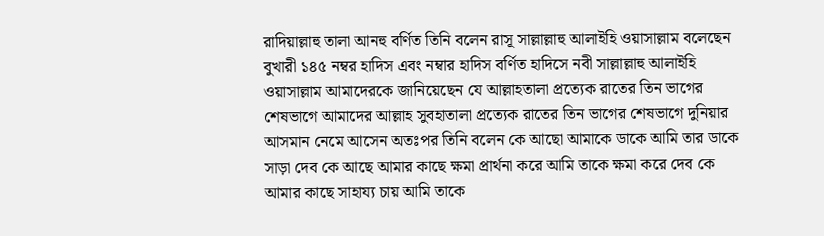রাদিয়াল্লাহু তালা আনহু বর্ণিত তিনি বলেন রাসূ সাল্লাল্লাহু আলাইহি ওয়াসাল্লাম বলেছেন বুখারী ১৪৫ নম্বর হাদিস এবং নম্বার হাদিস বর্ণিত হাদিসে নবী সাল্লাল্লাহু আলাইহি ওয়াসাল্লাম আমাদেরকে জানিয়েছেন যে আল্লাহতালা প্রত্যেক রাতের তিন ভাগের শেষভাগে আমাদের আল্লাহ সুবহাতালা প্রত্যেক রাতের তিন ভাগের শেষভাগে দুনিয়ার আসমান নেমে আসেন অতঃপর তিনি বলেন কে আছো আমাকে ডাকে আমি তার ডাকে সাড়া দেব কে আছে আমার কাছে ক্ষমা প্রার্থনা করে আমি তাকে ক্ষমা করে দেব কে আমার কাছে সাহায্য চায় আমি তাকে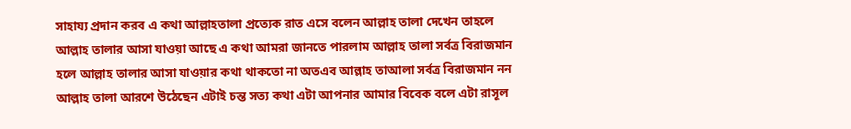সাহায্য প্রদান করব এ কথা আল্লাহতালা প্রত্যেক রাত এসে বলেন আল্লাহ তালা দেখেন তাহলে আল্লাহ তালার আসা যাওয়া আছে এ কথা আমরা জানতে পারলাম আল্লাহ তালা সর্বত্র বিরাজমান হলে আল্লাহ তালার আসা যাওয়ার কথা থাকতো না অতএব আল্লাহ তাআলা সর্বত্র বিরাজমান নন আল্লাহ তালা আরশে উঠেছেন এটাই চন্ত সত্য কথা এটা আপনার আমার বিবেক বলে এটা রাসূল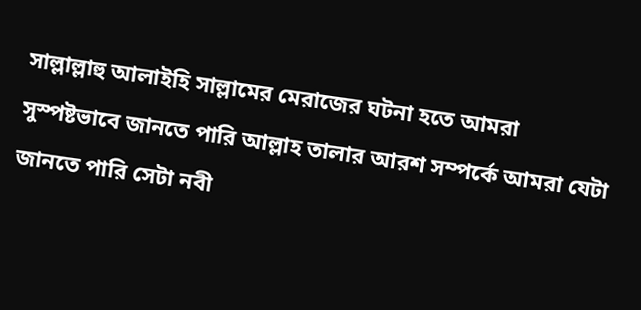সাল্লাল্লাহু আলাইহি সাল্লামের মেরাজের ঘটনা হতে আমরা সুস্পষ্টভাবে জানতে পারি আল্লাহ তালার আরশ সম্পর্কে আমরা যেটা জানতে পারি সেটা নবী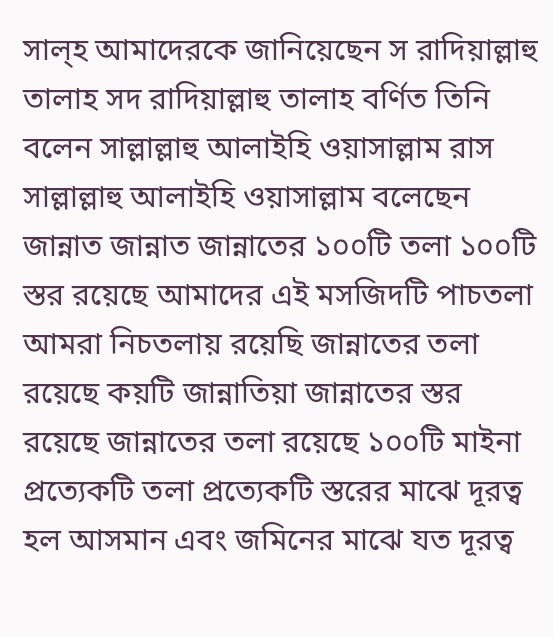সাল্হ আমাদেরকে জানিয়েছেন স রাদিয়াল্লাহু তালাহ সদ রাদিয়াল্লাহু তালাহ বর্ণিত তিনি বলেন সাল্লাল্লাহু আলাইহি ওয়াসাল্লাম রাস সাল্লাল্লাহু আলাইহি ওয়াসাল্লাম বলেছেন জান্নাত জান্নাত জান্নাতের ১০০টি তলা ১০০টি স্তর রয়েছে আমাদের এই মসজিদটি পাচতলা আমরা নিচতলায় রয়েছি জান্নাতের তলা রয়েছে কয়টি জান্নাতিয়া জান্নাতের স্তর রয়েছে জান্নাতের তলা রয়েছে ১০০টি মাইনা প্রত্যেকটি তলা প্রত্যেকটি স্তরের মাঝে দূরত্ব হল আসমান এবং জমিনের মাঝে যত দূরত্ব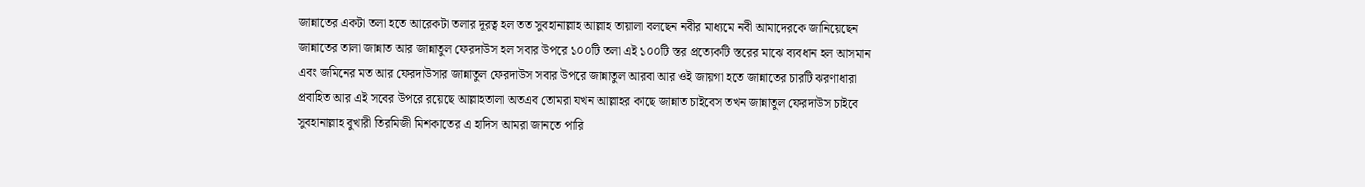জান্নাতের একটা তলা হতে আরেকটা তলার দূরত্ব হল তত সুবহানাল্লাহ আল্লাহ তায়ালা বলছেন নবীর মাধ্যমে নবী আমাদেরকে জানিয়েছেন জান্নাতের তালা জান্নাত আর জান্নাতুল ফেরদাউস হল সবার উপরে ১০০টি তলা এই ১০০টি স্তর প্রত্যেকটি স্তরের মাঝে ব্যবধান হল আসমান এবং জমিনের মত আর ফেরদাউসার জান্নাতুল ফেরদাউস সবার উপরে জান্নাতুল আরবা আর ওই জায়গা হতে জান্নাতের চারটি ঝরণাধারা প্রবাহিত আর এই সবের উপরে রয়েছে আল্লাহতালা অতএব তোমরা যখন আল্লাহর কাছে জান্নাত চাইবেস তখন জান্নাতুল ফেরদাউস চাইবে সুবহানাল্লাহ বুখারী তিরমিজী মিশকাতের এ হাদিস আমরা জানতে পারি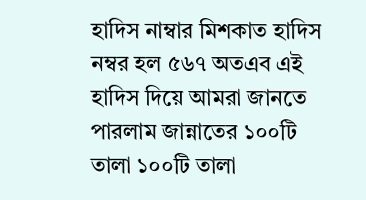হাদিস নাম্বার মিশকাত হাদিস নম্বর হল ৫৬৭ অতএব এই হাদিস দিয়ে আমরা জানতে পারলাম জান্নাতের ১০০টি তালা ১০০টি তালা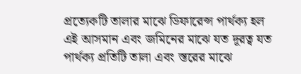প্রত্যেকটি তালার মাঝে ডিফারেন্স পার্থক্য হল এই আসমান এবং জমিনের মাঝে যত দূরত্ব যত পার্থক্য প্রতিটি তালা এবং স্তরের মাঝে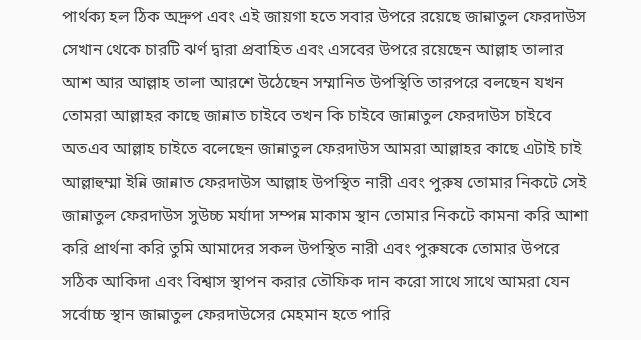পার্থক্য হল ঠিক অদ্রুপ এবং এই জায়গা হতে সবার উপরে রয়েছে জান্নাতুল ফেরদাউস সেখান থেকে চারটি ঝর্ণ দ্বারা প্রবাহিত এবং এসবের উপরে রয়েছেন আল্লাহ তালার আশ আর আল্লাহ তালা আরশে উঠেছেন সম্মানিত উপস্থিতি তারপরে বলছেন যখন তোমরা আল্লাহর কাছে জান্নাত চাইবে তখন কি চাইবে জান্নাতুল ফেরদাউস চাইবে অতএব আল্লাহ চাইতে বলেছেন জান্নাতুল ফেরদাউস আমরা আল্লাহর কাছে এটাই চাই আল্লাহুম্মা ইন্নি জান্নাত ফেরদাউস আল্লাহ উপস্থিত নারী এবং পুরুষ তোমার নিকটে সেই জান্নাতুল ফেরদাউস সুউচ্চ মর্যাদা সম্পন্ন মাকাম স্থান তোমার নিকটে কামনা করি আশা করি প্রার্থনা করি তুমি আমাদের সকল উপস্থিত নারী এবং পুরুষকে তোমার উপরে সঠিক আকিদা এবং বিশ্বাস স্থাপন করার তৌফিক দান করো সাথে সাথে আমরা যেন সর্বোচ্চ স্থান জান্নাতুল ফেরদাউসের মেহমান হতে পারি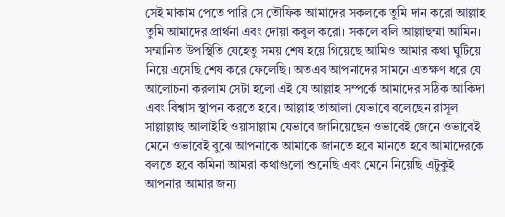সেই মাকাম পেতে পারি সে তৌফিক আমাদের সকলকে তুমি দান করো আল্লাহ তুমি আমাদের প্রার্থনা এবং দোয়া কবুল করো। সকলে বলি আল্লাহুম্মা আমিন। সম্মানিত উপস্থিতি যেহেতু সময় শেষ হয়ে গিয়েছে আমিও আমার কথা ঘুটিয়ে নিয়ে এসেছি শেষ করে ফেলেছি। অতএব আপনাদের সামনে এতক্ষণ ধরে যে আলোচনা করলাম সেটা হলো এই যে আল্লাহ সম্পর্কে আমাদের সঠিক আকিদা এবং বিশ্বাস স্থাপন করতে হবে। আল্লাহ তাআলা যেভাবে বলেছেন রাসূল সাল্লাল্লাহু আলাইহি ওয়াসাল্লাম যেভাবে জানিয়েছেন ওভাবেই জেনে ওভাবেই মেনে ওভাবেই বুঝে আপনাকে আমাকে জানতে হবে মানতে হবে আমাদেরকে বলতে হবে কমিনা আমরা কথাগুলো শুনেছি এবং মেনে নিয়েছি এটুকুই আপনার আমার জন্য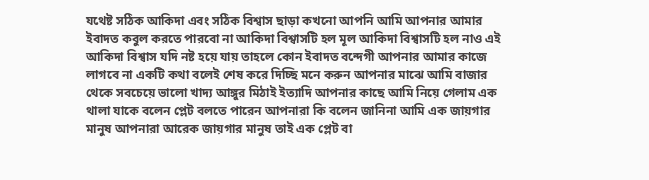যথেষ্ট সঠিক আকিদা এবং সঠিক বিশ্বাস ছাড়া কখনো আপনি আমি আপনার আমার ইবাদত কবুল করতে পারবো না আকিদা বিশ্বাসটি হল মূল আকিদা বিশ্বাসটি হল নাও এই আকিদা বিশ্বাস যদি নষ্ট হয়ে যায় তাহলে কোন ইবাদত বন্দেগী আপনার আমার কাজে লাগবে না একটি কথা বলেই শেষ করে দিচ্ছি মনে করুন আপনার মাঝে আমি বাজার থেকে সবচেয়ে ভালো খাদ্য আঙ্গুর মিঠাই ইত্যাদি আপনার কাছে আমি নিয়ে গেলাম এক থালা যাকে বলেন প্লেট বলতে পারেন আপনারা কি বলেন জানিনা আমি এক জায়গার মানুষ আপনারা আরেক জায়গার মানুষ তাই এক প্লেট বা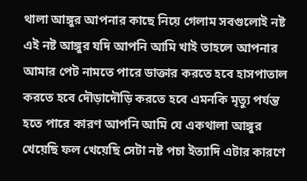থালা আঙ্গুর আপনার কাছে নিয়ে গেলাম সবগুলোই নষ্ট এই নষ্ট আঙ্গুর যদি আপনি আমি খাই তাহলে আপনার আমার পেট নামতে পারে ডাক্তার করতে হবে হাসপাতাল করতে হবে দৌড়াদৌড়ি করতে হবে এমনকি মৃত্যু পর্যন্ত হতে পারে কারণ আপনি আমি যে একথালা আঙ্গুর খেয়েছি ফল খেয়েছি সেটা নষ্ট পচা ইত্যাদি এটার কারণে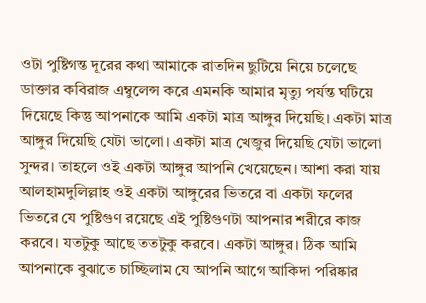ওটা পুষ্টিগন্ত দূরের কথা আমাকে রাতদিন ছুটিয়ে নিয়ে চলেছে ডাক্তার কবিরাজ এম্বুলেন্স করে এমনকি আমার মৃত্যু পর্যন্ত ঘটিয়ে দিয়েছে কিন্তু আপনাকে আমি একটা মাত্র আঙ্গুর দিয়েছি। একটা মাত্র আঙ্গুর দিয়েছি যেটা ভালো। একটা মাত্র খেজুর দিয়েছি যেটা ভালো সুন্দর। তাহলে ওই একটা আঙ্গুর আপনি খেয়েছেন। আশা করা যায় আলহামদুলিল্লাহ ওই একটা আঙ্গুরের ভিতরে বা একটা ফলের ভিতরে যে পুষ্টিগুণ রয়েছে এই পুষ্টিগুণটা আপনার শরীরে কাজ করবে। যতটুকু আছে ততটুকু করবে। একটা আঙ্গুর। ঠিক আমি আপনাকে বুঝাতে চাচ্ছিলাম যে আপনি আগে আকিদা পরিষ্কার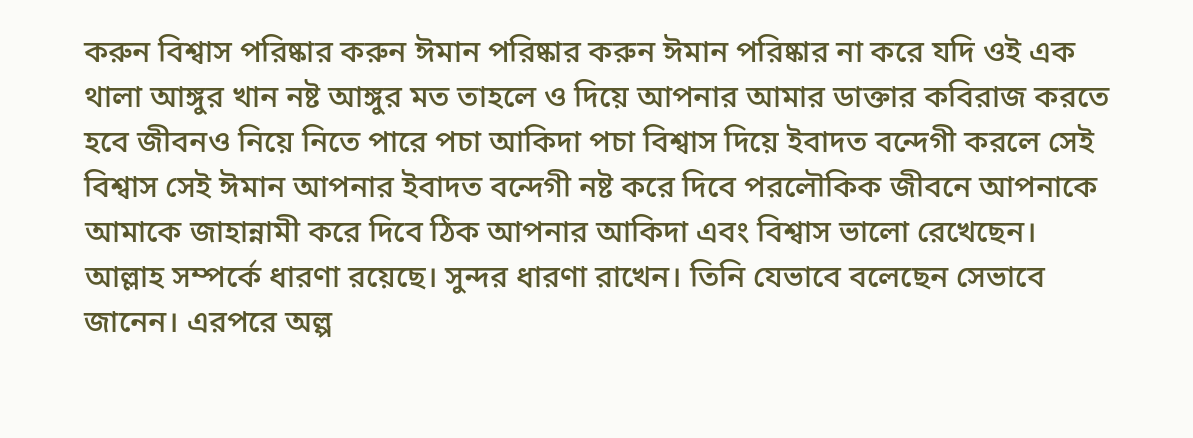করুন বিশ্বাস পরিষ্কার করুন ঈমান পরিষ্কার করুন ঈমান পরিষ্কার না করে যদি ওই এক থালা আঙ্গুর খান নষ্ট আঙ্গুর মত তাহলে ও দিয়ে আপনার আমার ডাক্তার কবিরাজ করতে হবে জীবনও নিয়ে নিতে পারে পচা আকিদা পচা বিশ্বাস দিয়ে ইবাদত বন্দেগী করলে সেই বিশ্বাস সেই ঈমান আপনার ইবাদত বন্দেগী নষ্ট করে দিবে পরলৌকিক জীবনে আপনাকে আমাকে জাহান্নামী করে দিবে ঠিক আপনার আকিদা এবং বিশ্বাস ভালো রেখেছেন। আল্লাহ সম্পর্কে ধারণা রয়েছে। সুন্দর ধারণা রাখেন। তিনি যেভাবে বলেছেন সেভাবে জানেন। এরপরে অল্প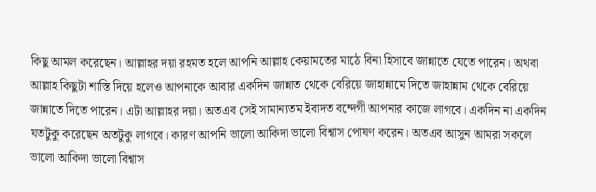কিছু আমল করেছেন। আল্লাহর দয়া রহমত হলে আপনি আল্লাহ কেয়ামতের মাঠে বিনা হিসাবে জান্নাতে যেতে পারেন। অথবা আল্লাহ কিছুটা শাস্তি দিয়ে হলেও আপনাকে আবার একদিন জান্নাত থেকে বেরিয়ে জাহান্নামে দিতে জাহান্নাম থেকে বেরিয়ে জান্নাতে দিতে পারেন। এটা আল্লাহর দয়া। অতএব সেই সামান্যতম ইবাদত বন্দেগী আপনার কাজে লাগবে। একদিন না একদিন যতটুকু করেছেন অতটুকু লাগবে। কারণ আপনি ভালো আকিদা ভালো বিশ্বাস পোষণ করেন। অতএব আসুন আমরা সকলে ভালো আকিদা ভালো বিশ্বাস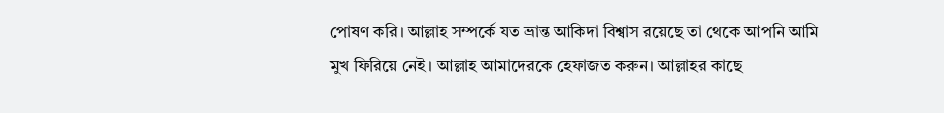পোষণ করি। আল্লাহ সম্পর্কে যত ভ্রান্ত আকিদা বিশ্বাস রয়েছে তা থেকে আপনি আমি মুখ ফিরিয়ে নেই। আল্লাহ আমাদেরকে হেফাজত করুন। আল্লাহর কাছে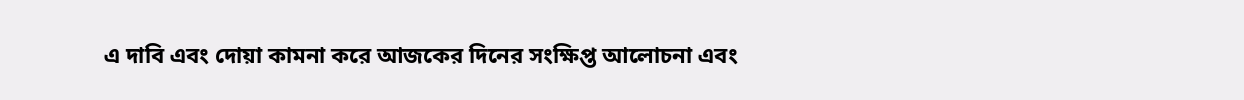এ দাবি এবং দোয়া কামনা করে আজকের দিনের সংক্ষিপ্ত আলোচনা এবং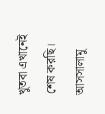খুতবা এখানেই শেষ করছি। আসসালামু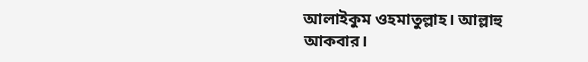আলাইকুম ওহমাতুল্লাহ। আল্লাহু আকবার।